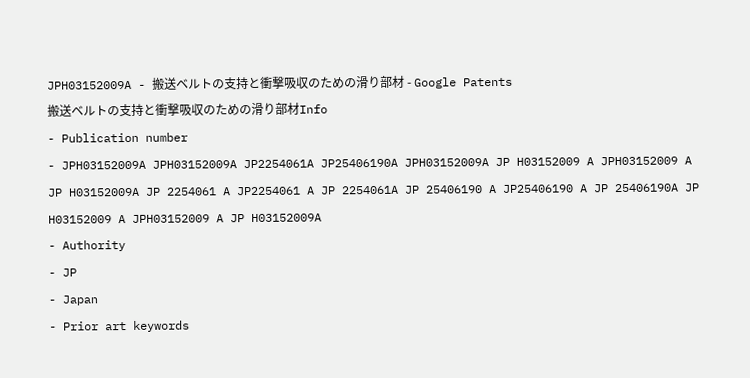JPH03152009A - 搬送ベルトの支持と衝撃吸収のための滑り部材 - Google Patents
搬送ベルトの支持と衝撃吸収のための滑り部材Info
- Publication number
- JPH03152009A JPH03152009A JP2254061A JP25406190A JPH03152009A JP H03152009 A JPH03152009 A JP H03152009A JP 2254061 A JP2254061 A JP 2254061A JP 25406190 A JP25406190 A JP 25406190A JP H03152009 A JPH03152009 A JP H03152009A
- Authority
- JP
- Japan
- Prior art keywords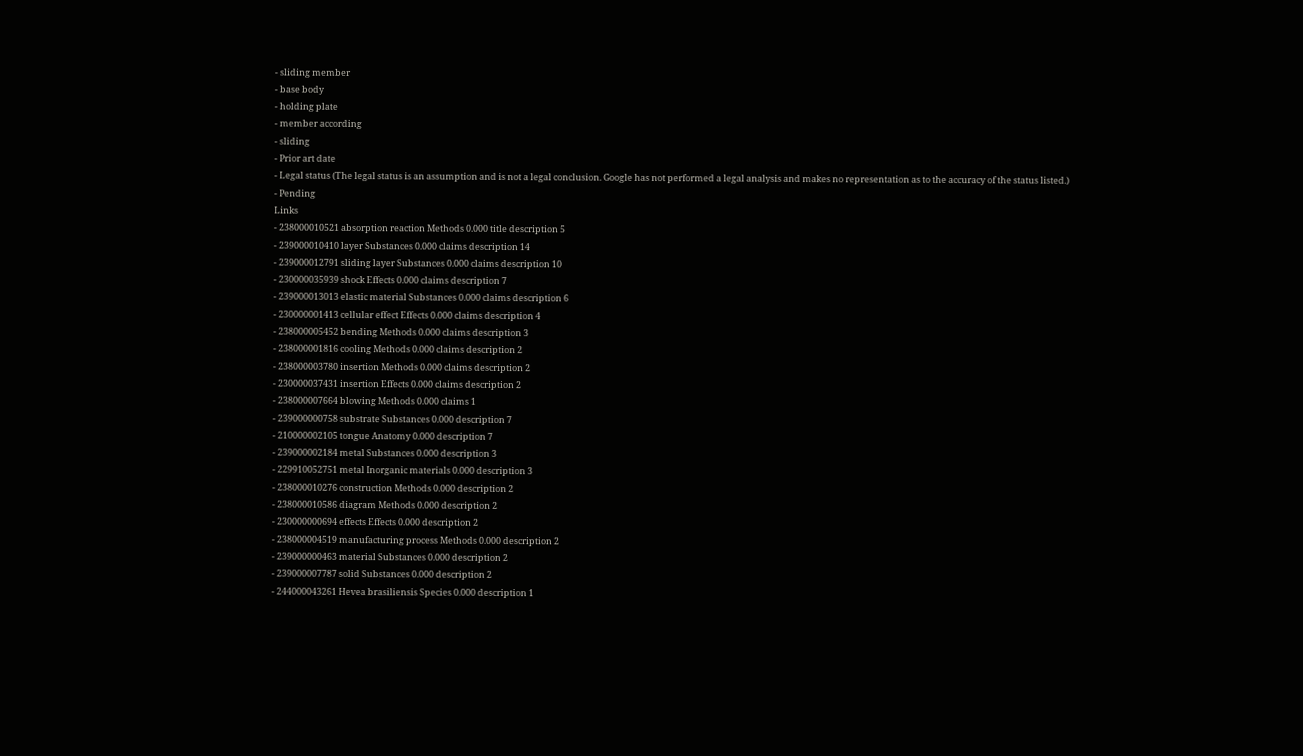- sliding member
- base body
- holding plate
- member according
- sliding
- Prior art date
- Legal status (The legal status is an assumption and is not a legal conclusion. Google has not performed a legal analysis and makes no representation as to the accuracy of the status listed.)
- Pending
Links
- 238000010521 absorption reaction Methods 0.000 title description 5
- 239000010410 layer Substances 0.000 claims description 14
- 239000012791 sliding layer Substances 0.000 claims description 10
- 230000035939 shock Effects 0.000 claims description 7
- 239000013013 elastic material Substances 0.000 claims description 6
- 230000001413 cellular effect Effects 0.000 claims description 4
- 238000005452 bending Methods 0.000 claims description 3
- 238000001816 cooling Methods 0.000 claims description 2
- 238000003780 insertion Methods 0.000 claims description 2
- 230000037431 insertion Effects 0.000 claims description 2
- 238000007664 blowing Methods 0.000 claims 1
- 239000000758 substrate Substances 0.000 description 7
- 210000002105 tongue Anatomy 0.000 description 7
- 239000002184 metal Substances 0.000 description 3
- 229910052751 metal Inorganic materials 0.000 description 3
- 238000010276 construction Methods 0.000 description 2
- 238000010586 diagram Methods 0.000 description 2
- 230000000694 effects Effects 0.000 description 2
- 238000004519 manufacturing process Methods 0.000 description 2
- 239000000463 material Substances 0.000 description 2
- 239000007787 solid Substances 0.000 description 2
- 244000043261 Hevea brasiliensis Species 0.000 description 1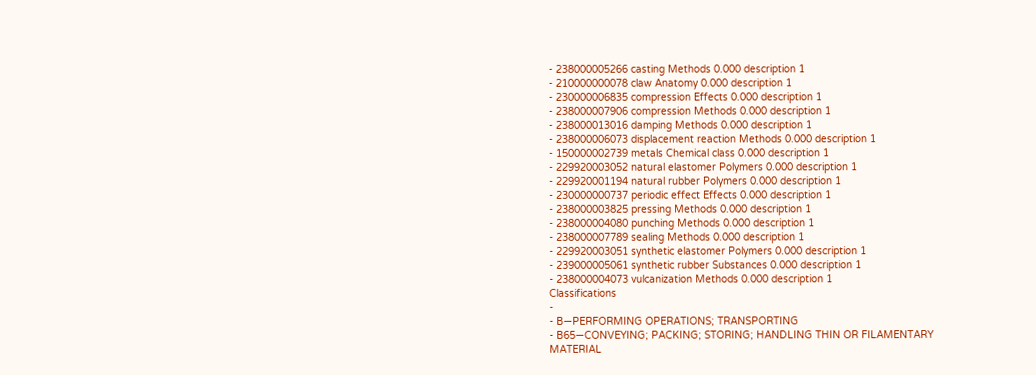- 238000005266 casting Methods 0.000 description 1
- 210000000078 claw Anatomy 0.000 description 1
- 230000006835 compression Effects 0.000 description 1
- 238000007906 compression Methods 0.000 description 1
- 238000013016 damping Methods 0.000 description 1
- 238000006073 displacement reaction Methods 0.000 description 1
- 150000002739 metals Chemical class 0.000 description 1
- 229920003052 natural elastomer Polymers 0.000 description 1
- 229920001194 natural rubber Polymers 0.000 description 1
- 230000000737 periodic effect Effects 0.000 description 1
- 238000003825 pressing Methods 0.000 description 1
- 238000004080 punching Methods 0.000 description 1
- 238000007789 sealing Methods 0.000 description 1
- 229920003051 synthetic elastomer Polymers 0.000 description 1
- 239000005061 synthetic rubber Substances 0.000 description 1
- 238000004073 vulcanization Methods 0.000 description 1
Classifications
-
- B—PERFORMING OPERATIONS; TRANSPORTING
- B65—CONVEYING; PACKING; STORING; HANDLING THIN OR FILAMENTARY MATERIAL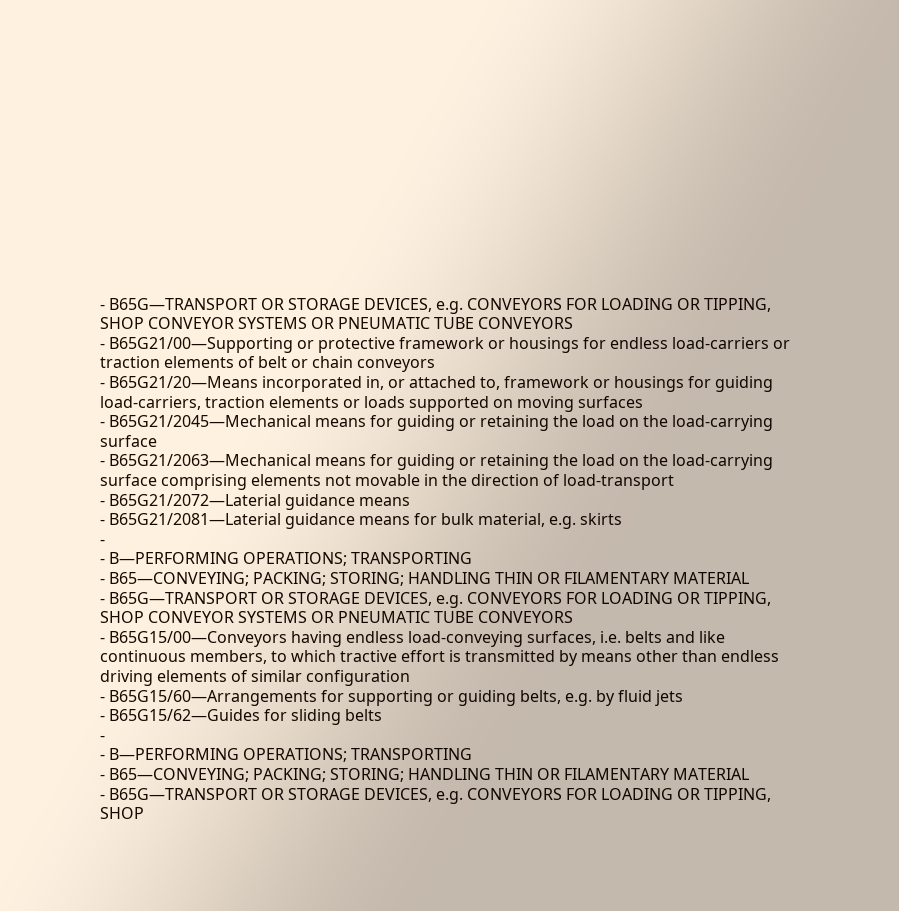- B65G—TRANSPORT OR STORAGE DEVICES, e.g. CONVEYORS FOR LOADING OR TIPPING, SHOP CONVEYOR SYSTEMS OR PNEUMATIC TUBE CONVEYORS
- B65G21/00—Supporting or protective framework or housings for endless load-carriers or traction elements of belt or chain conveyors
- B65G21/20—Means incorporated in, or attached to, framework or housings for guiding load-carriers, traction elements or loads supported on moving surfaces
- B65G21/2045—Mechanical means for guiding or retaining the load on the load-carrying surface
- B65G21/2063—Mechanical means for guiding or retaining the load on the load-carrying surface comprising elements not movable in the direction of load-transport
- B65G21/2072—Laterial guidance means
- B65G21/2081—Laterial guidance means for bulk material, e.g. skirts
-
- B—PERFORMING OPERATIONS; TRANSPORTING
- B65—CONVEYING; PACKING; STORING; HANDLING THIN OR FILAMENTARY MATERIAL
- B65G—TRANSPORT OR STORAGE DEVICES, e.g. CONVEYORS FOR LOADING OR TIPPING, SHOP CONVEYOR SYSTEMS OR PNEUMATIC TUBE CONVEYORS
- B65G15/00—Conveyors having endless load-conveying surfaces, i.e. belts and like continuous members, to which tractive effort is transmitted by means other than endless driving elements of similar configuration
- B65G15/60—Arrangements for supporting or guiding belts, e.g. by fluid jets
- B65G15/62—Guides for sliding belts
-
- B—PERFORMING OPERATIONS; TRANSPORTING
- B65—CONVEYING; PACKING; STORING; HANDLING THIN OR FILAMENTARY MATERIAL
- B65G—TRANSPORT OR STORAGE DEVICES, e.g. CONVEYORS FOR LOADING OR TIPPING, SHOP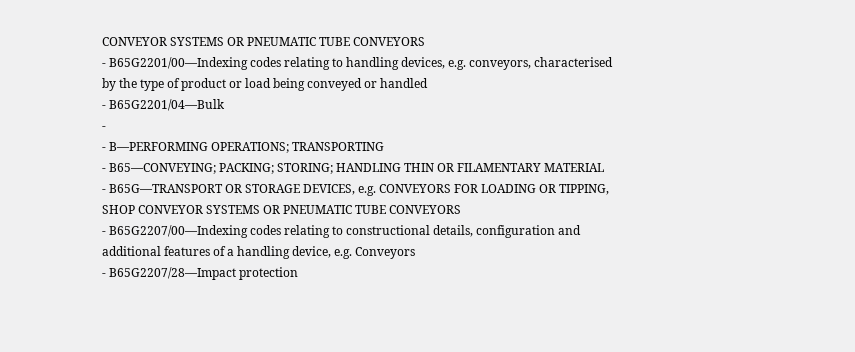CONVEYOR SYSTEMS OR PNEUMATIC TUBE CONVEYORS
- B65G2201/00—Indexing codes relating to handling devices, e.g. conveyors, characterised by the type of product or load being conveyed or handled
- B65G2201/04—Bulk
-
- B—PERFORMING OPERATIONS; TRANSPORTING
- B65—CONVEYING; PACKING; STORING; HANDLING THIN OR FILAMENTARY MATERIAL
- B65G—TRANSPORT OR STORAGE DEVICES, e.g. CONVEYORS FOR LOADING OR TIPPING, SHOP CONVEYOR SYSTEMS OR PNEUMATIC TUBE CONVEYORS
- B65G2207/00—Indexing codes relating to constructional details, configuration and additional features of a handling device, e.g. Conveyors
- B65G2207/28—Impact protection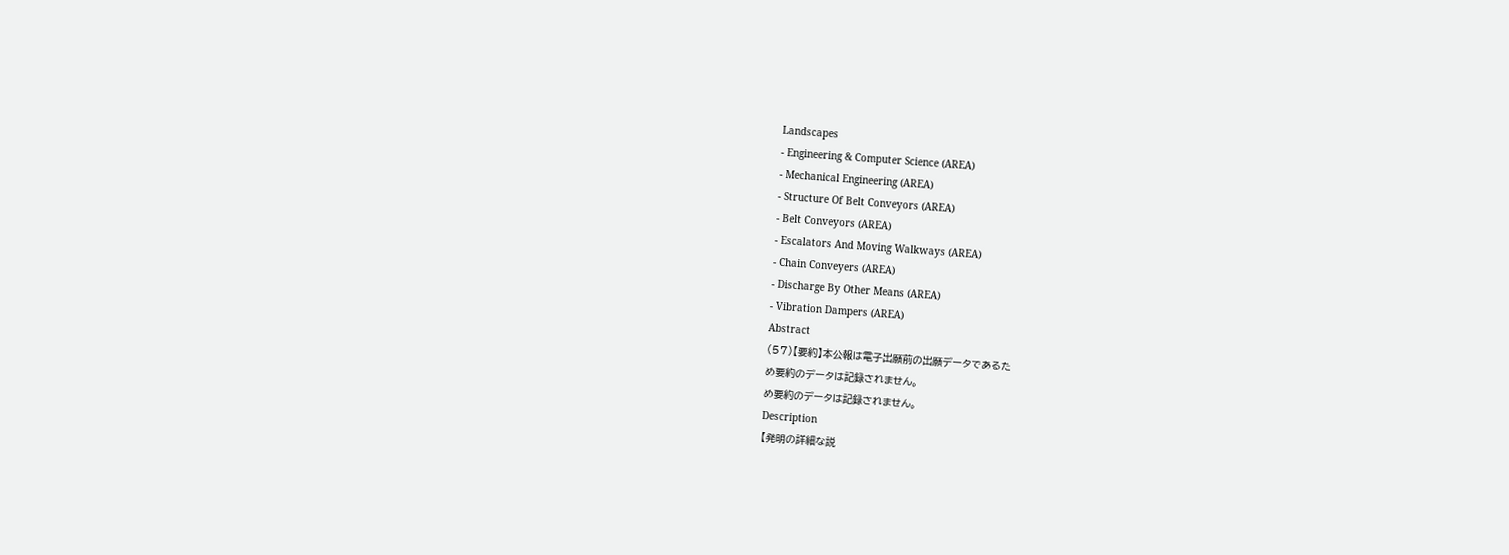Landscapes
- Engineering & Computer Science (AREA)
- Mechanical Engineering (AREA)
- Structure Of Belt Conveyors (AREA)
- Belt Conveyors (AREA)
- Escalators And Moving Walkways (AREA)
- Chain Conveyers (AREA)
- Discharge By Other Means (AREA)
- Vibration Dampers (AREA)
Abstract
(57)【要約】本公報は電子出願前の出願データであるた
め要約のデータは記録されません。
め要約のデータは記録されません。
Description
【発明の詳細な説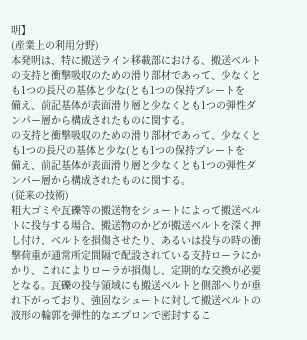明】
(産業上の利用分野)
本発明は、特に搬送ライン移載部における、搬送ベルト
の支持と衝撃吸収のための滑り部材であって、少なくと
も1つの長尺の基体と少な(とも1つの保持プレートを
備え、前記基体が表面滑り層と少なくとも1つの弾性ダ
ンパー層から構成されたものに関する。
の支持と衝撃吸収のための滑り部材であって、少なくと
も1つの長尺の基体と少な(とも1つの保持プレートを
備え、前記基体が表面滑り層と少なくとも1つの弾性ダ
ンパー層から構成されたものに関する。
(従来の技術)
粗大ゴミや瓦礫等の搬送物をシュートによって搬送ベル
トに投与する場合、搬送物のかどが搬送ベルトを深く押
し付け、ベルトを損傷させたり、あるいは投与の時の衝
撃荷重が通常所定間隔で配設されている支持ローラにか
かり、これによりローラが損傷し、定期的な交換が必要
となる。瓦礫の投与領域にも搬送ベルトと側部へりが垂
れ下がっており、強固なシュートに対して搬送ベルトの
波形の輪郭を弾性的なエプロンで密封するこ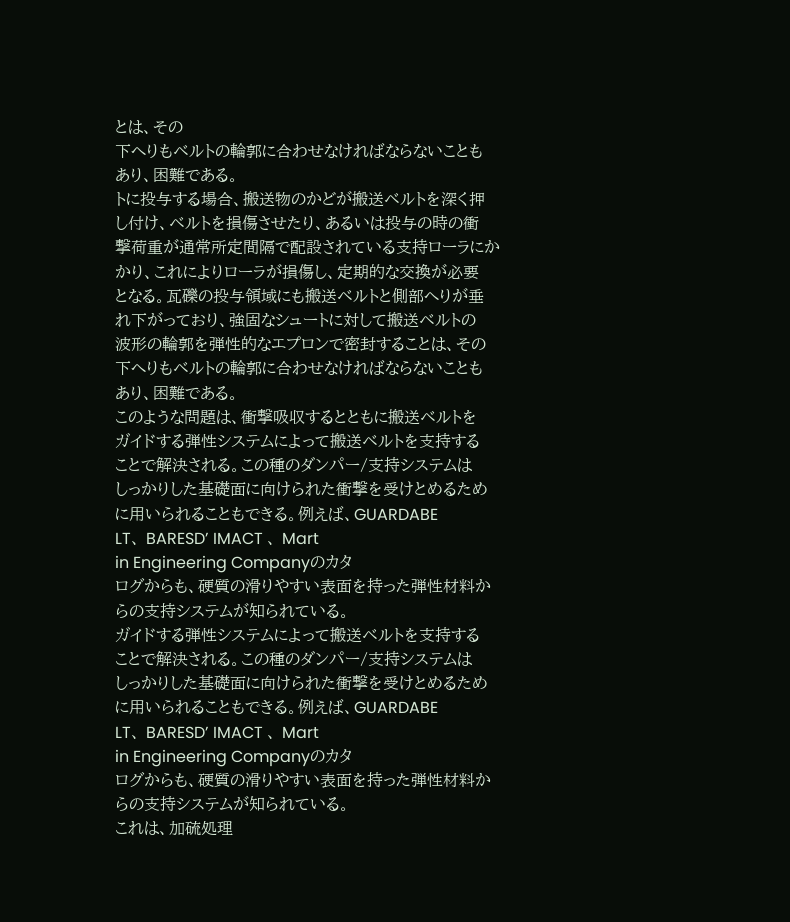とは、その
下へりもベルトの輪郭に合わせなければならないことも
あり、困難である。
トに投与する場合、搬送物のかどが搬送ベルトを深く押
し付け、ベルトを損傷させたり、あるいは投与の時の衝
撃荷重が通常所定間隔で配設されている支持ローラにか
かり、これによりローラが損傷し、定期的な交換が必要
となる。瓦礫の投与領域にも搬送ベルトと側部へりが垂
れ下がっており、強固なシュートに対して搬送ベルトの
波形の輪郭を弾性的なエプロンで密封することは、その
下へりもベルトの輪郭に合わせなければならないことも
あり、困難である。
このような問題は、衝撃吸収するとともに搬送ベルトを
ガイドする弾性システムによって搬送ベルトを支持する
ことで解決される。この種のダンパー/支持システムは
しっかりした基礎面に向けられた衝撃を受けとめるため
に用いられることもできる。例えば、GUARDABE
LT、 BARESD’ IMACT 、 Mart
in Engineering Companyのカタ
ログからも、硬質の滑りやすい表面を持った弾性材料か
らの支持システムが知られている。
ガイドする弾性システムによって搬送ベルトを支持する
ことで解決される。この種のダンパー/支持システムは
しっかりした基礎面に向けられた衝撃を受けとめるため
に用いられることもできる。例えば、GUARDABE
LT、 BARESD’ IMACT 、 Mart
in Engineering Companyのカタ
ログからも、硬質の滑りやすい表面を持った弾性材料か
らの支持システムが知られている。
これは、加硫処理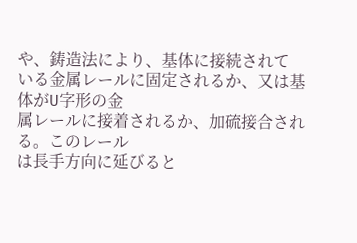や、鋳造法により、基体に接続されて
いる金属レールに固定されるか、又は基体がU字形の金
属レールに接着されるか、加硫接合される。このレール
は長手方向に延びると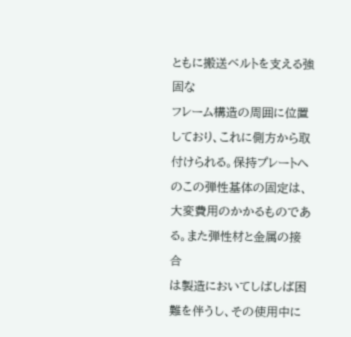ともに搬送ベルトを支える強固な
フレーム構造の周囲に位置しており、これに側方から取
付けられる。保持プレートへのこの弾性基体の固定は、
大変費用のかかるものである。また弾性材と金属の接合
は製造においてしばしば困難を伴うし、その使用中に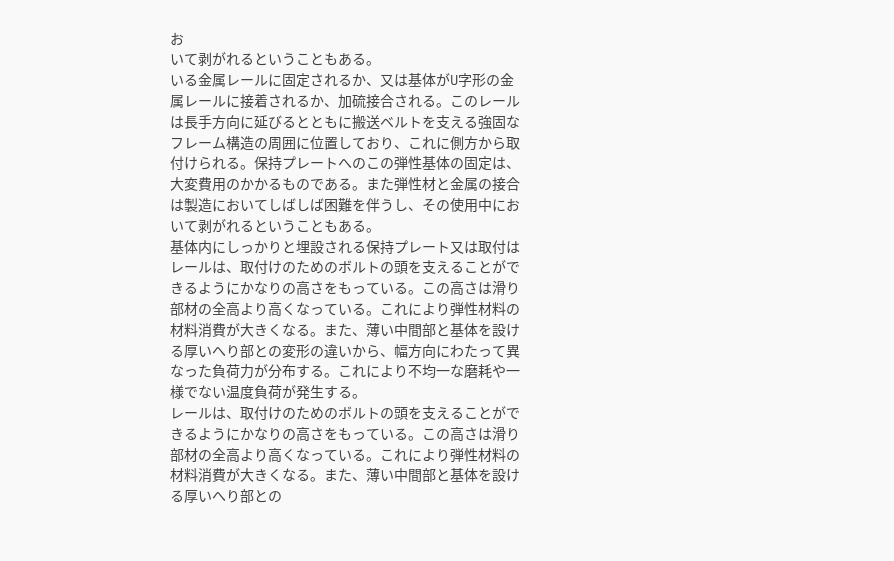お
いて剥がれるということもある。
いる金属レールに固定されるか、又は基体がU字形の金
属レールに接着されるか、加硫接合される。このレール
は長手方向に延びるとともに搬送ベルトを支える強固な
フレーム構造の周囲に位置しており、これに側方から取
付けられる。保持プレートへのこの弾性基体の固定は、
大変費用のかかるものである。また弾性材と金属の接合
は製造においてしばしば困難を伴うし、その使用中にお
いて剥がれるということもある。
基体内にしっかりと埋設される保持プレート又は取付は
レールは、取付けのためのボルトの頭を支えることがで
きるようにかなりの高さをもっている。この高さは滑り
部材の全高より高くなっている。これにより弾性材料の
材料消費が大きくなる。また、薄い中間部と基体を設け
る厚いへり部との変形の違いから、幅方向にわたって異
なった負荷力が分布する。これにより不均一な磨耗や一
様でない温度負荷が発生する。
レールは、取付けのためのボルトの頭を支えることがで
きるようにかなりの高さをもっている。この高さは滑り
部材の全高より高くなっている。これにより弾性材料の
材料消費が大きくなる。また、薄い中間部と基体を設け
る厚いへり部との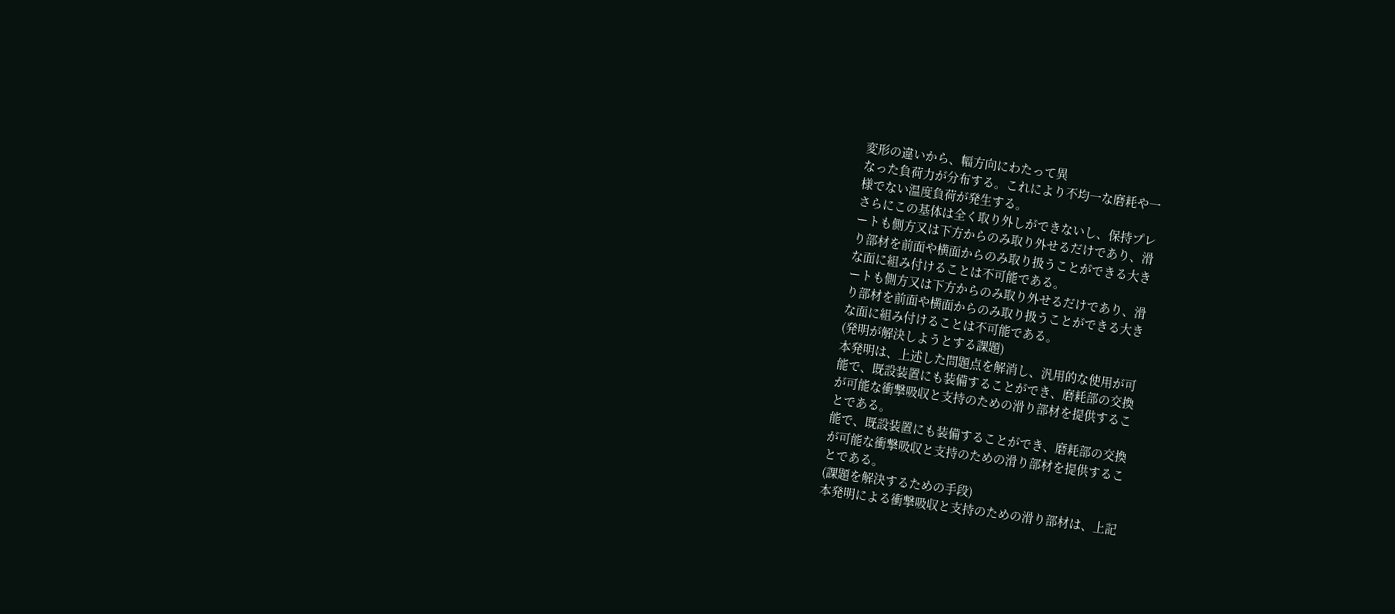変形の違いから、幅方向にわたって異
なった負荷力が分布する。これにより不均一な磨耗や一
様でない温度負荷が発生する。
さらにこの基体は全く取り外しができないし、保持プレ
ートも側方又は下方からのみ取り外せるだけであり、滑
り部材を前面や横面からのみ取り扱うことができる大き
な面に組み付けることは不可能である。
ートも側方又は下方からのみ取り外せるだけであり、滑
り部材を前面や横面からのみ取り扱うことができる大き
な面に組み付けることは不可能である。
(発明が解決しようとする課題)
本発明は、上述した問題点を解消し、汎用的な使用が可
能で、既設装置にも装備することができ、磨耗部の交換
が可能な衝撃吸収と支持のための滑り部材を提供するこ
とである。
能で、既設装置にも装備することができ、磨耗部の交換
が可能な衝撃吸収と支持のための滑り部材を提供するこ
とである。
(課題を解決するための手段)
本発明による衝撃吸収と支持のための滑り部材は、上記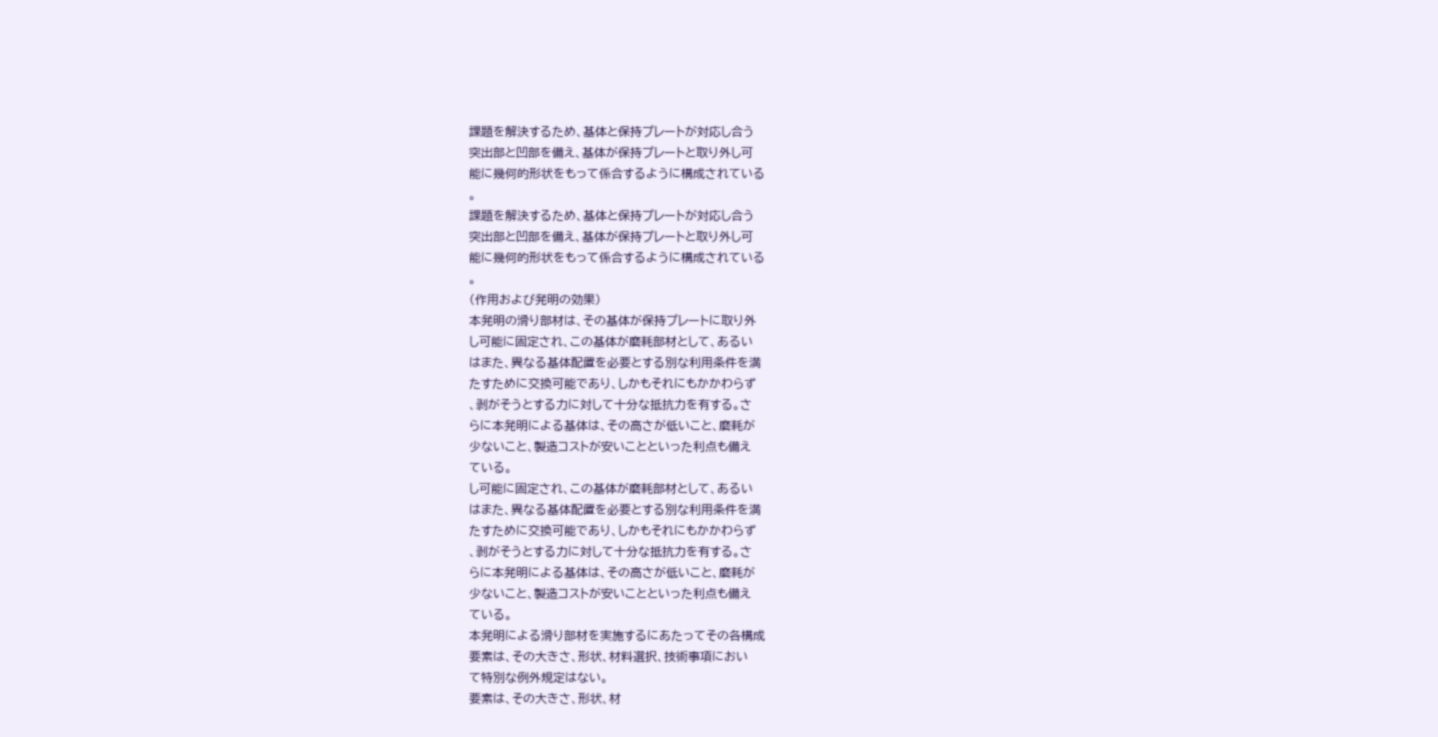課題を解決するため、基体と保持プレートが対応し合う
突出部と凹部を備え、基体が保持プレートと取り外し可
能に幾何的形状をもって係合するように構成されている
。
課題を解決するため、基体と保持プレートが対応し合う
突出部と凹部を備え、基体が保持プレートと取り外し可
能に幾何的形状をもって係合するように構成されている
。
(作用および発明の効果)
本発明の滑り部材は、その基体が保持プレートに取り外
し可能に固定され、この基体が磨耗部材として、あるい
はまた、異なる基体配置を必要とする別な利用条件を満
たすために交換可能であり、しかもそれにもかかわらず
、剥がそうとする力に対して十分な抵抗力を有する。さ
らに本発明による基体は、その高さが低いこと、磨耗が
少ないこと、製造コストが安いことといった利点も備え
ている。
し可能に固定され、この基体が磨耗部材として、あるい
はまた、異なる基体配置を必要とする別な利用条件を満
たすために交換可能であり、しかもそれにもかかわらず
、剥がそうとする力に対して十分な抵抗力を有する。さ
らに本発明による基体は、その高さが低いこと、磨耗が
少ないこと、製造コストが安いことといった利点も備え
ている。
本発明による滑り部材を実施するにあたってその各構成
要素は、その大きさ、形状、材料選択、技術事項におい
て特別な例外規定はない。
要素は、その大きさ、形状、材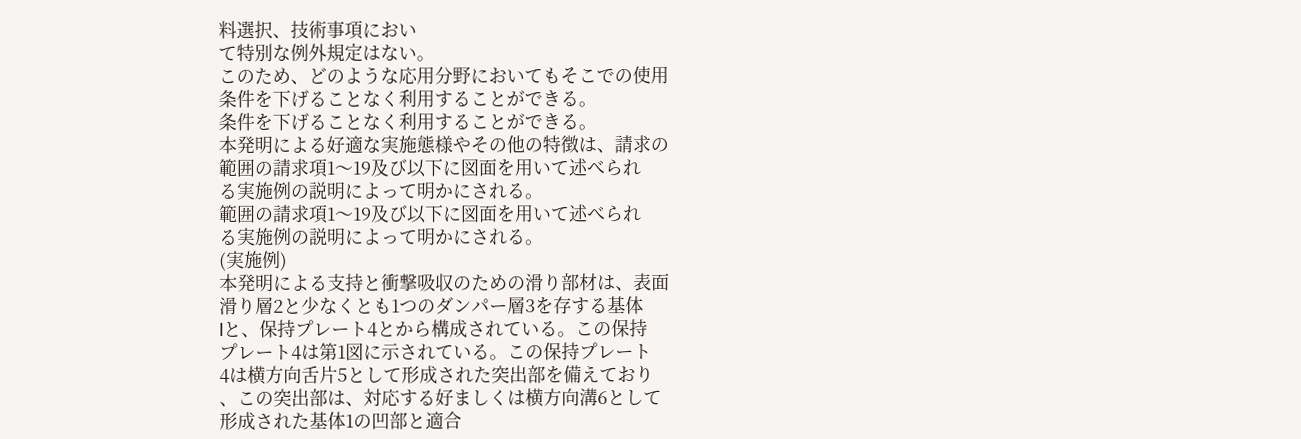料選択、技術事項におい
て特別な例外規定はない。
このため、どのような応用分野においてもそこでの使用
条件を下げることなく利用することができる。
条件を下げることなく利用することができる。
本発明による好適な実施態様やその他の特徴は、請求の
範囲の請求項1〜19及び以下に図面を用いて述べられ
る実施例の説明によって明かにされる。
範囲の請求項1〜19及び以下に図面を用いて述べられ
る実施例の説明によって明かにされる。
(実施例)
本発明による支持と衝撃吸収のための滑り部材は、表面
滑り層2と少なくとも1つのダンパー層3を存する基体
lと、保持プレート4とから構成されている。この保持
プレート4は第1図に示されている。この保持プレート
4は横方向舌片5として形成された突出部を備えており
、この突出部は、対応する好ましくは横方向溝6として
形成された基体1の凹部と適合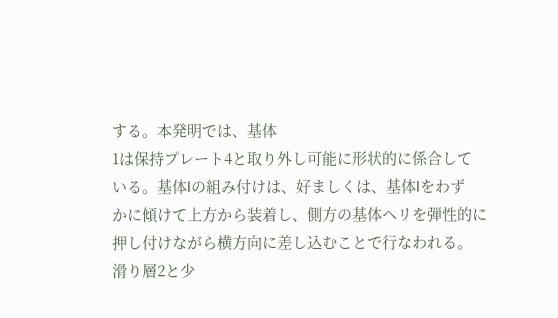する。本発明では、基体
1は保持プレート4と取り外し可能に形状的に係合して
いる。基体lの組み付けは、好ましくは、基体lをわず
かに傾けて上方から装着し、側方の基体ヘリを弾性的に
押し付けながら横方向に差し込むことで行なわれる。
滑り層2と少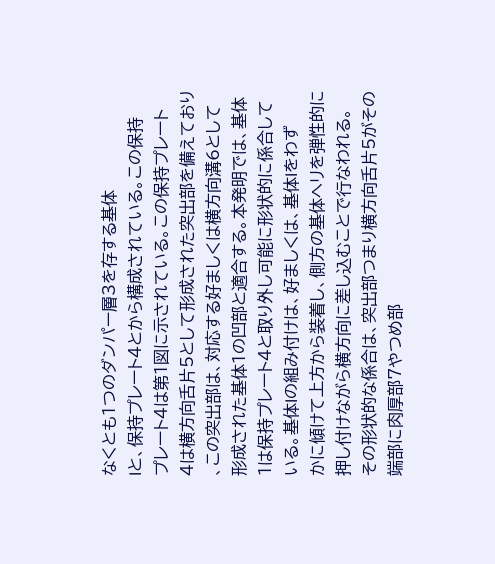なくとも1つのダンパー層3を存する基体
lと、保持プレート4とから構成されている。この保持
プレート4は第1図に示されている。この保持プレート
4は横方向舌片5として形成された突出部を備えており
、この突出部は、対応する好ましくは横方向溝6として
形成された基体1の凹部と適合する。本発明では、基体
1は保持プレート4と取り外し可能に形状的に係合して
いる。基体lの組み付けは、好ましくは、基体lをわず
かに傾けて上方から装着し、側方の基体ヘリを弾性的に
押し付けながら横方向に差し込むことで行なわれる。
その形状的な係合は、突出部つまり横方向舌片5がその
端部に肉厚部7やつめ部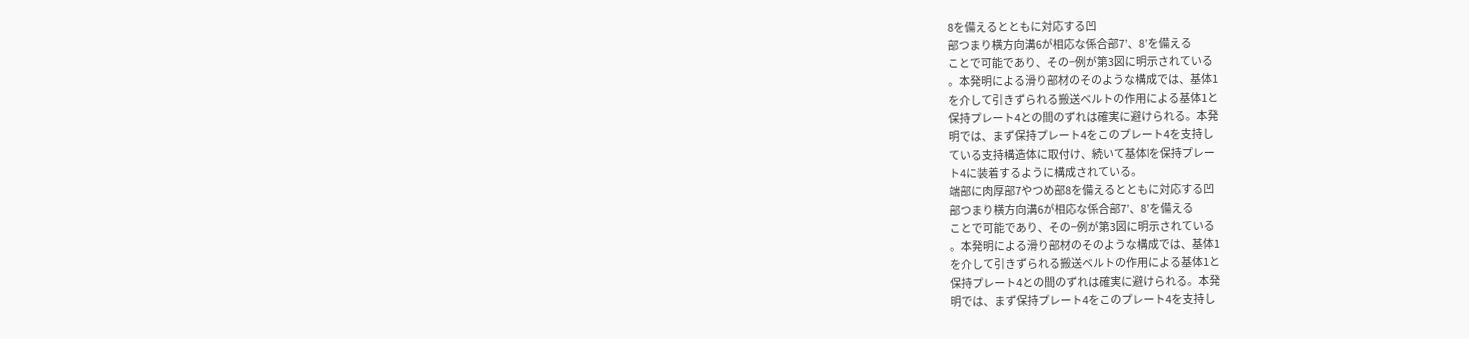8を備えるとともに対応する凹
部つまり横方向溝6が相応な係合部7’、8’を備える
ことで可能であり、その−例が第3図に明示されている
。本発明による滑り部材のそのような構成では、基体1
を介して引きずられる搬送ベルトの作用による基体1と
保持プレート4との間のずれは確実に避けられる。本発
明では、まず保持プレート4をこのプレート4を支持し
ている支持構造体に取付け、続いて基体lを保持プレー
ト4に装着するように構成されている。
端部に肉厚部7やつめ部8を備えるとともに対応する凹
部つまり横方向溝6が相応な係合部7’、8’を備える
ことで可能であり、その−例が第3図に明示されている
。本発明による滑り部材のそのような構成では、基体1
を介して引きずられる搬送ベルトの作用による基体1と
保持プレート4との間のずれは確実に避けられる。本発
明では、まず保持プレート4をこのプレート4を支持し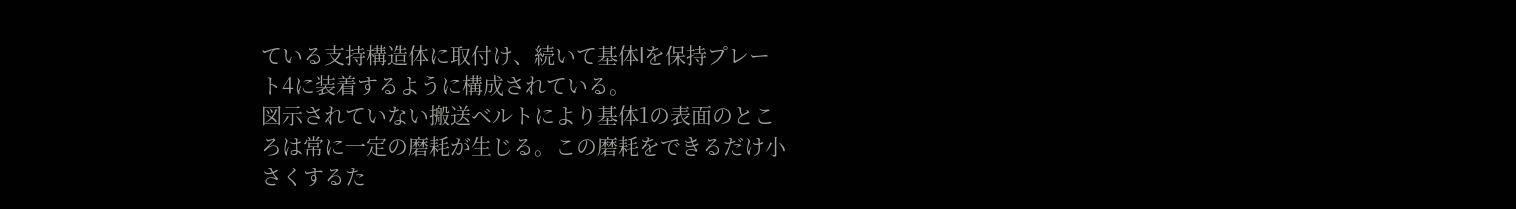ている支持構造体に取付け、続いて基体lを保持プレー
ト4に装着するように構成されている。
図示されていない搬送ベルトにより基体1の表面のとこ
ろは常に一定の磨耗が生じる。この磨耗をできるだけ小
さくするた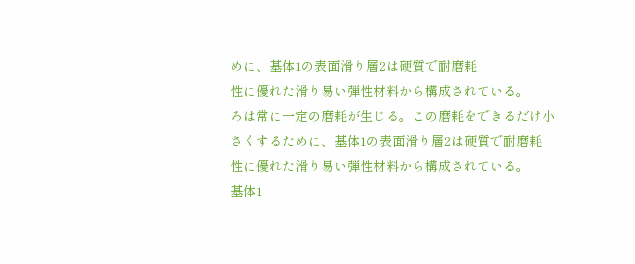めに、基体1の表面滑り層2は硬質で耐磨耗
性に優れた滑り易い弾性材料から構成されている。
ろは常に一定の磨耗が生じる。この磨耗をできるだけ小
さくするために、基体1の表面滑り層2は硬質で耐磨耗
性に優れた滑り易い弾性材料から構成されている。
基体1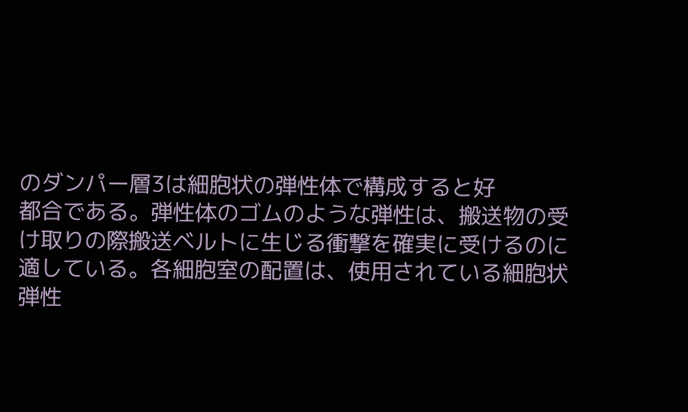のダンパー層3は細胞状の弾性体で構成すると好
都合である。弾性体のゴムのような弾性は、搬送物の受
け取りの際搬送ベルトに生じる衝撃を確実に受けるのに
適している。各細胞室の配置は、使用されている細胞状
弾性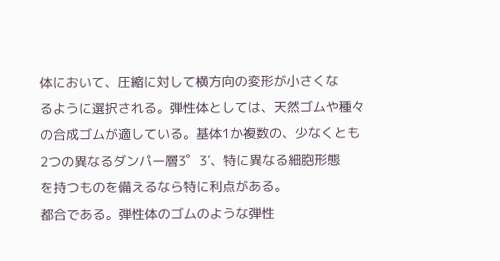体において、圧縮に対して横方向の変形が小さくな
るように選択される。弾性体としては、天然ゴムや種々
の合成ゴムが適している。基体1か複数の、少なくとも
2つの異なるダンパー層3゜3′、特に異なる細胞形態
を持つものを備えるなら特に利点がある。
都合である。弾性体のゴムのような弾性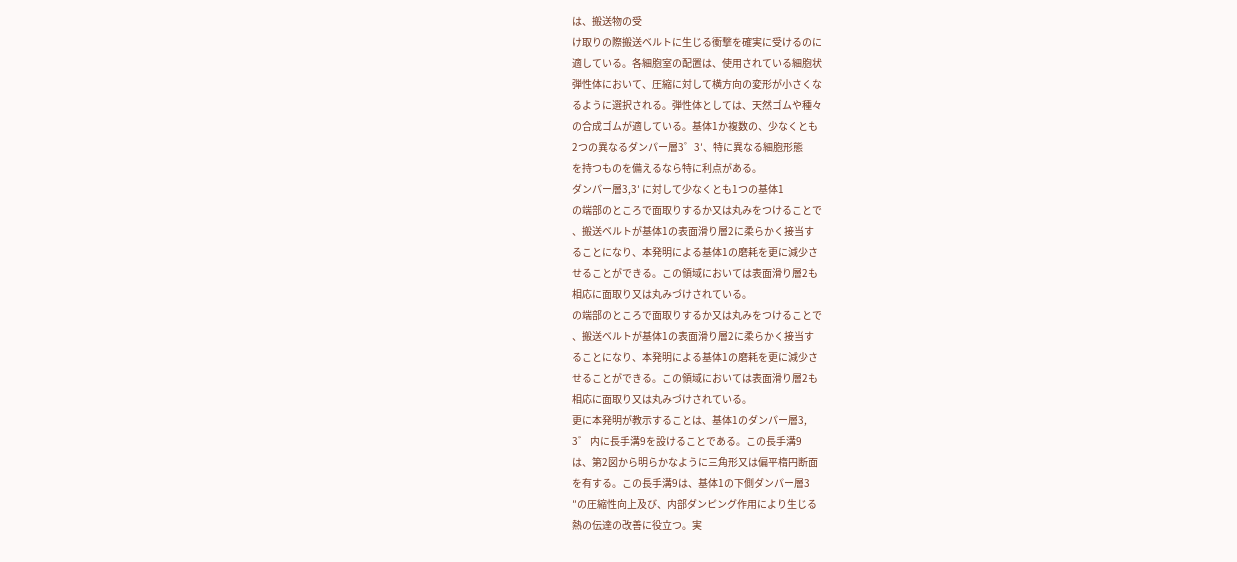は、搬送物の受
け取りの際搬送ベルトに生じる衝撃を確実に受けるのに
適している。各細胞室の配置は、使用されている細胞状
弾性体において、圧縮に対して横方向の変形が小さくな
るように選択される。弾性体としては、天然ゴムや種々
の合成ゴムが適している。基体1か複数の、少なくとも
2つの異なるダンパー層3゜3′、特に異なる細胞形態
を持つものを備えるなら特に利点がある。
ダンパー層3,3′ に対して少なくとも1つの基体1
の端部のところで面取りするか又は丸みをつけることで
、搬送ベルトが基体1の表面滑り層2に柔らかく接当す
ることになり、本発明による基体1の磨耗を更に減少さ
せることができる。この領域においては表面滑り層2も
相応に面取り又は丸みづけされている。
の端部のところで面取りするか又は丸みをつけることで
、搬送ベルトが基体1の表面滑り層2に柔らかく接当す
ることになり、本発明による基体1の磨耗を更に減少さ
せることができる。この領域においては表面滑り層2も
相応に面取り又は丸みづけされている。
更に本発明が教示することは、基体1のダンパー層3,
3゛ 内に長手溝9を設けることである。この長手溝9
は、第2図から明らかなように三角形又は偏平楕円断面
を有する。この長手溝9は、基体1の下側ダンパー層3
″の圧縮性向上及び、内部ダンピング作用により生じる
熱の伝達の改善に役立つ。実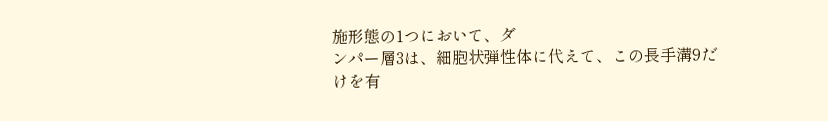施形態の1つにおいて、ダ
ンパー層3は、細胞状弾性体に代えて、この長手溝9だ
けを有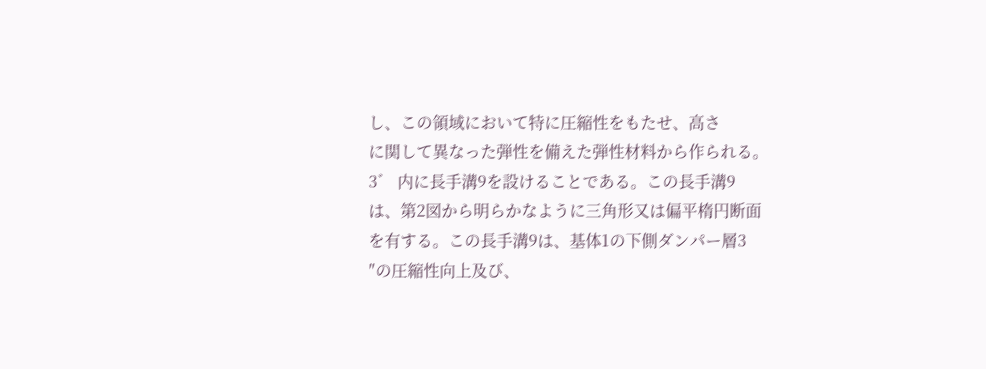し、この領域において特に圧縮性をもたせ、高さ
に関して異なった弾性を備えた弾性材料から作られる。
3゛ 内に長手溝9を設けることである。この長手溝9
は、第2図から明らかなように三角形又は偏平楕円断面
を有する。この長手溝9は、基体1の下側ダンパー層3
″の圧縮性向上及び、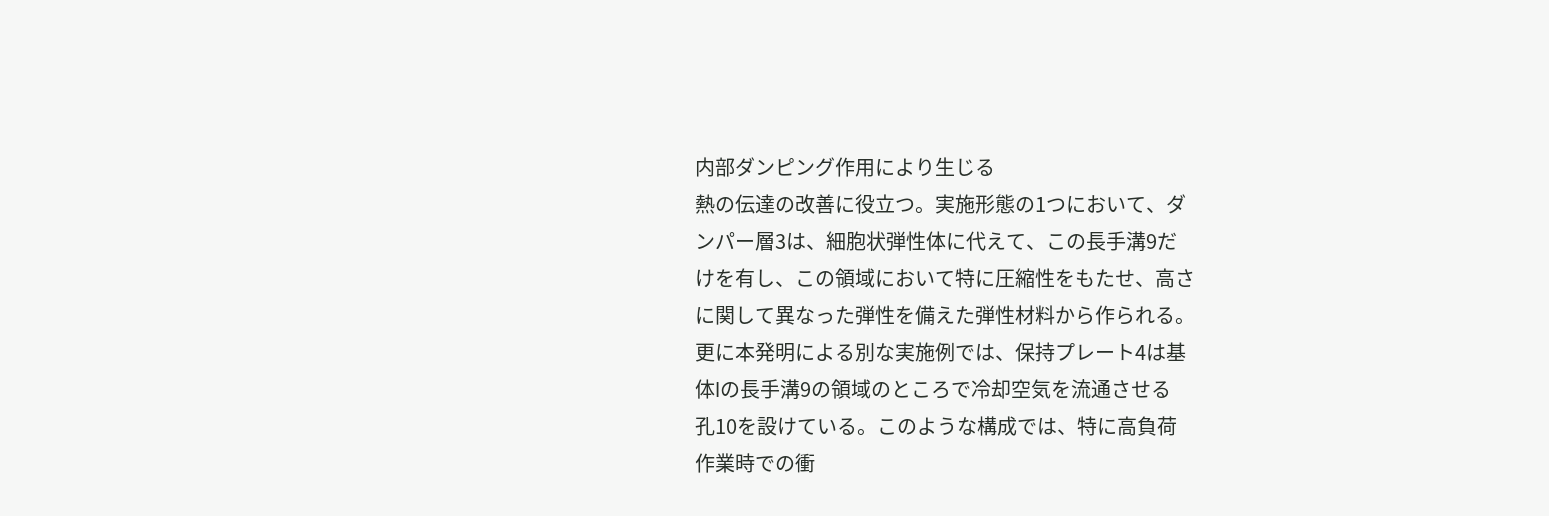内部ダンピング作用により生じる
熱の伝達の改善に役立つ。実施形態の1つにおいて、ダ
ンパー層3は、細胞状弾性体に代えて、この長手溝9だ
けを有し、この領域において特に圧縮性をもたせ、高さ
に関して異なった弾性を備えた弾性材料から作られる。
更に本発明による別な実施例では、保持プレート4は基
体lの長手溝9の領域のところで冷却空気を流通させる
孔10を設けている。このような構成では、特に高負荷
作業時での衝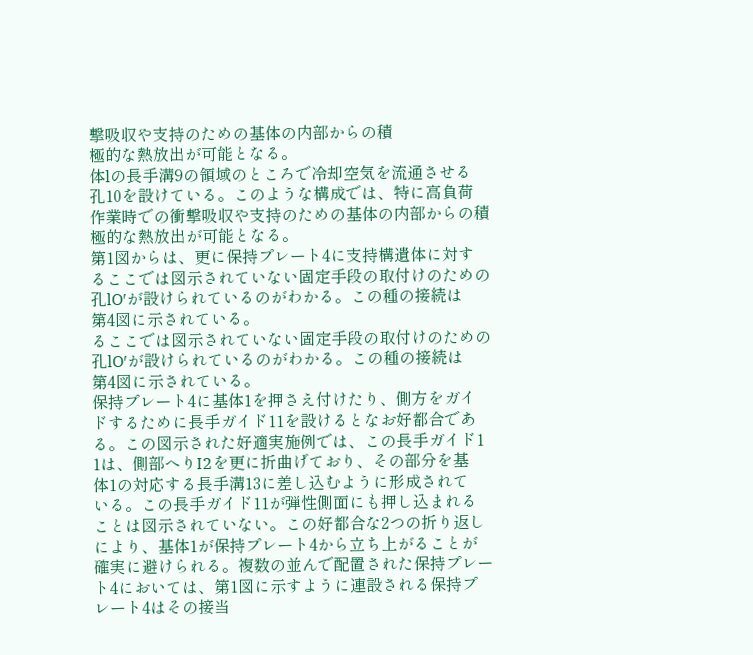撃吸収や支持のための基体の内部からの積
極的な熱放出が可能となる。
体lの長手溝9の領域のところで冷却空気を流通させる
孔10を設けている。このような構成では、特に高負荷
作業時での衝撃吸収や支持のための基体の内部からの積
極的な熱放出が可能となる。
第1図からは、更に保持プレート4に支持構遺体に対す
るここでは図示されていない固定手段の取付けのための
孔lO′が設けられているのがわかる。この種の接続は
第4図に示されている。
るここでは図示されていない固定手段の取付けのための
孔lO′が設けられているのがわかる。この種の接続は
第4図に示されている。
保持プレート4に基体1を押さえ付けたり、側方をガイ
ドするために長手ガイド11を設けるとなお好都合であ
る。この図示された好適実施例では、この長手ガイド1
1は、側部へりI2を更に折曲げており、その部分を基
体1の対応する長手溝13に差し込むように形成されて
いる。この長手ガイド11が弾性側面にも押し込まれる
ことは図示されていない。この好都合な2つの折り返し
により、基体1が保持プレート4から立ち上がることが
確実に避けられる。複数の並んで配置された保持プレー
ト4においては、第1図に示すように連設される保持プ
レート4はその接当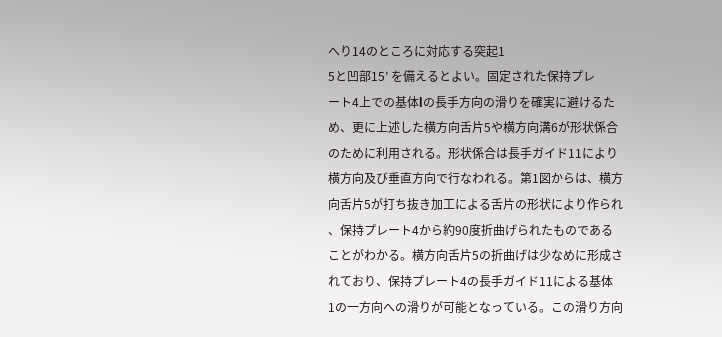へり14のところに対応する突起1
5と凹部15’ を備えるとよい。固定された保持プレ
ート4上での基体lの長手方向の滑りを確実に避けるた
め、更に上述した横方向舌片5や横方向溝6が形状係合
のために利用される。形状係合は長手ガイド11により
横方向及び垂直方向で行なわれる。第1図からは、横方
向舌片5が打ち抜き加工による舌片の形状により作られ
、保持プレート4から約90度折曲げられたものである
ことがわかる。横方向舌片5の折曲げは少なめに形成さ
れており、保持プレート4の長手ガイド11による基体
1の一方向への滑りが可能となっている。この滑り方向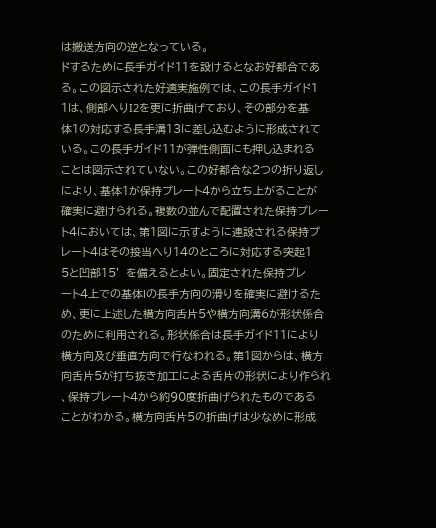は搬送方向の逆となっている。
ドするために長手ガイド11を設けるとなお好都合であ
る。この図示された好適実施例では、この長手ガイド1
1は、側部へりI2を更に折曲げており、その部分を基
体1の対応する長手溝13に差し込むように形成されて
いる。この長手ガイド11が弾性側面にも押し込まれる
ことは図示されていない。この好都合な2つの折り返し
により、基体1が保持プレート4から立ち上がることが
確実に避けられる。複数の並んで配置された保持プレー
ト4においては、第1図に示すように連設される保持プ
レート4はその接当へり14のところに対応する突起1
5と凹部15’ を備えるとよい。固定された保持プレ
ート4上での基体lの長手方向の滑りを確実に避けるた
め、更に上述した横方向舌片5や横方向溝6が形状係合
のために利用される。形状係合は長手ガイド11により
横方向及び垂直方向で行なわれる。第1図からは、横方
向舌片5が打ち抜き加工による舌片の形状により作られ
、保持プレート4から約90度折曲げられたものである
ことがわかる。横方向舌片5の折曲げは少なめに形成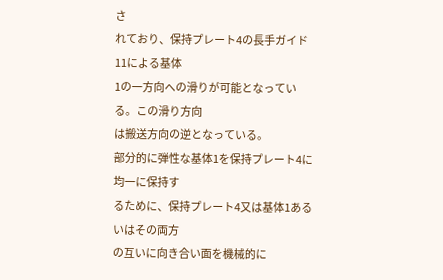さ
れており、保持プレート4の長手ガイド11による基体
1の一方向への滑りが可能となっている。この滑り方向
は搬送方向の逆となっている。
部分的に弾性な基体1を保持プレート4に均一に保持す
るために、保持プレート4又は基体1あるいはその両方
の互いに向き合い面を機械的に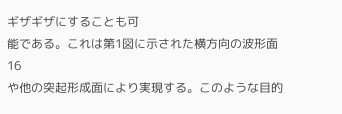ギザギザにすることも可
能である。これは第1図に示された横方向の波形面16
や他の突起形成面により実現する。このような目的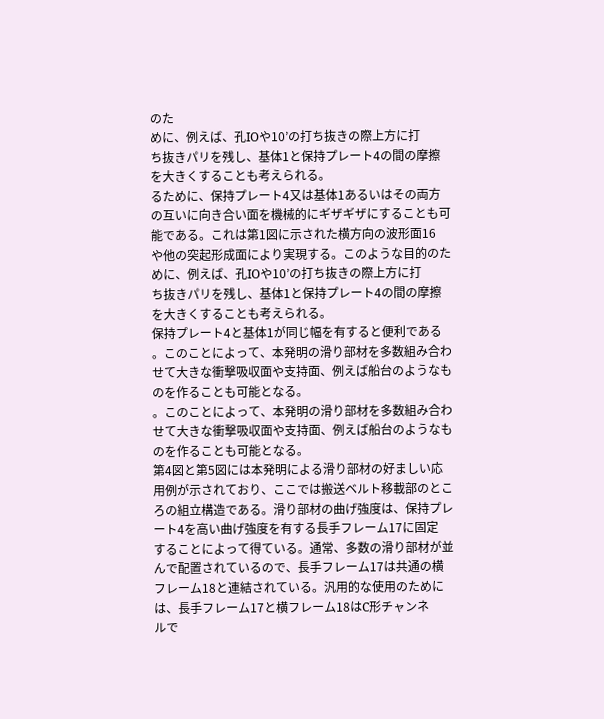のた
めに、例えば、孔IOや10’の打ち抜きの際上方に打
ち抜きパリを残し、基体1と保持プレート4の間の摩擦
を大きくすることも考えられる。
るために、保持プレート4又は基体1あるいはその両方
の互いに向き合い面を機械的にギザギザにすることも可
能である。これは第1図に示された横方向の波形面16
や他の突起形成面により実現する。このような目的のた
めに、例えば、孔IOや10’の打ち抜きの際上方に打
ち抜きパリを残し、基体1と保持プレート4の間の摩擦
を大きくすることも考えられる。
保持プレート4と基体1が同じ幅を有すると便利である
。このことによって、本発明の滑り部材を多数組み合わ
せて大きな衝撃吸収面や支持面、例えば船台のようなも
のを作ることも可能となる。
。このことによって、本発明の滑り部材を多数組み合わ
せて大きな衝撃吸収面や支持面、例えば船台のようなも
のを作ることも可能となる。
第4図と第5図には本発明による滑り部材の好ましい応
用例が示されており、ここでは搬送ベルト移載部のとこ
ろの組立構造である。滑り部材の曲げ強度は、保持プレ
ート4を高い曲げ強度を有する長手フレーム17に固定
することによって得ている。通常、多数の滑り部材が並
んで配置されているので、長手フレーム17は共通の横
フレーム18と連結されている。汎用的な使用のために
は、長手フレーム17と横フレーム18はC形チャンネ
ルで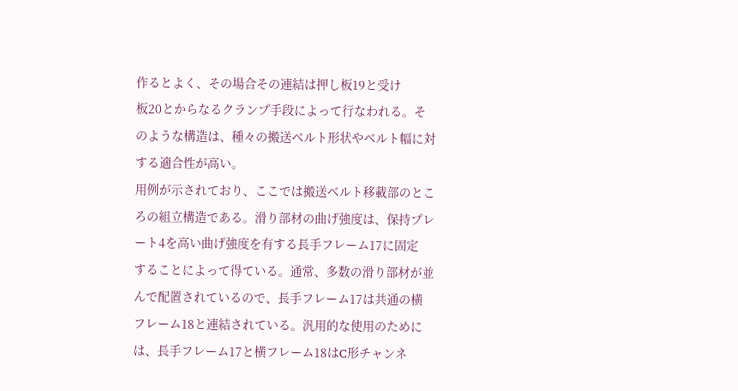作るとよく、その場合その連結は押し板19と受け
板20とからなるクランプ手段によって行なわれる。そ
のような構造は、種々の搬送ベルト形状やベルト幅に対
する適合性が高い。
用例が示されており、ここでは搬送ベルト移載部のとこ
ろの組立構造である。滑り部材の曲げ強度は、保持プレ
ート4を高い曲げ強度を有する長手フレーム17に固定
することによって得ている。通常、多数の滑り部材が並
んで配置されているので、長手フレーム17は共通の横
フレーム18と連結されている。汎用的な使用のために
は、長手フレーム17と横フレーム18はC形チャンネ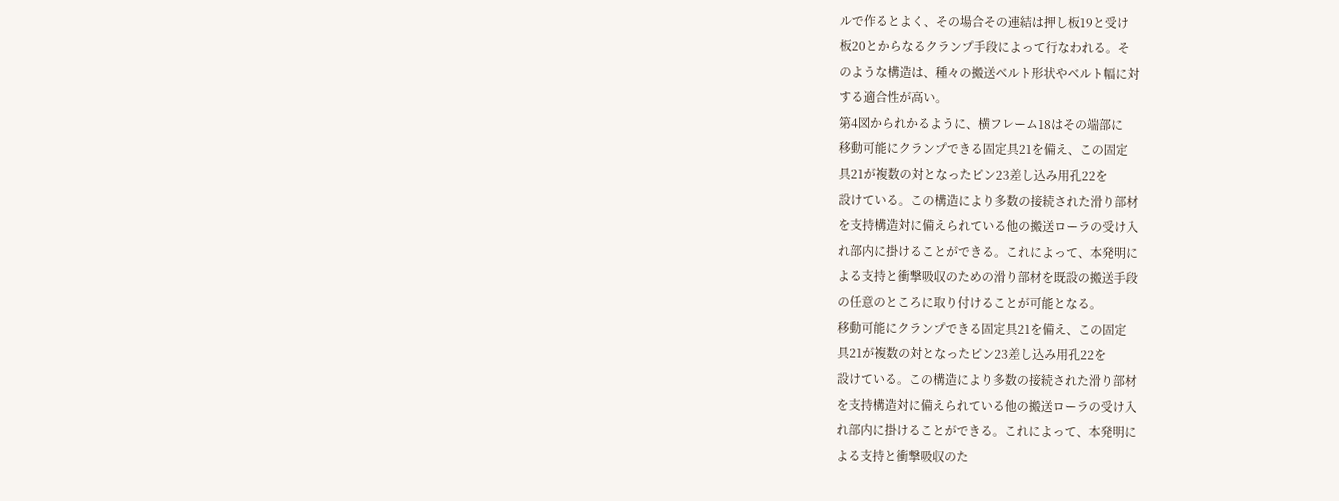ルで作るとよく、その場合その連結は押し板19と受け
板20とからなるクランプ手段によって行なわれる。そ
のような構造は、種々の搬送ベルト形状やベルト幅に対
する適合性が高い。
第4図かられかるように、横フレーム18はその端部に
移動可能にクランプできる固定具21を備え、この固定
具21が複数の対となったピン23差し込み用孔22を
設けている。この構造により多数の接続された滑り部材
を支持構造対に備えられている他の搬送ローラの受け入
れ部内に掛けることができる。これによって、本発明に
よる支持と衝撃吸収のための滑り部材を既設の搬送手段
の任意のところに取り付けることが可能となる。
移動可能にクランプできる固定具21を備え、この固定
具21が複数の対となったピン23差し込み用孔22を
設けている。この構造により多数の接続された滑り部材
を支持構造対に備えられている他の搬送ローラの受け入
れ部内に掛けることができる。これによって、本発明に
よる支持と衝撃吸収のた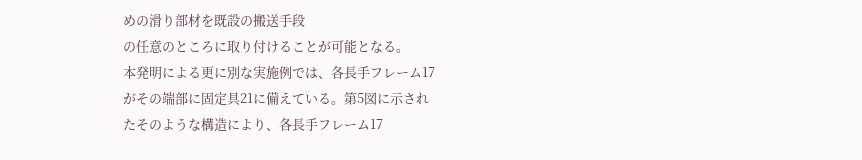めの滑り部材を既設の搬送手段
の任意のところに取り付けることが可能となる。
本発明による更に別な実施例では、各長手フレーム17
がその端部に固定具21に備えている。第5図に示され
たそのような構造により、各長手フレーム17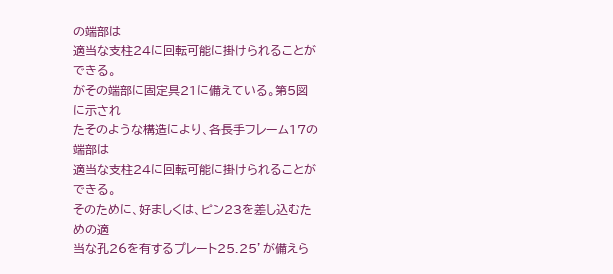の端部は
適当な支柱24に回転可能に掛けられることができる。
がその端部に固定具21に備えている。第5図に示され
たそのような構造により、各長手フレーム17の端部は
適当な支柱24に回転可能に掛けられることができる。
そのために、好ましくは、ピン23を差し込むための適
当な孔26を有するプレート25.25’が備えら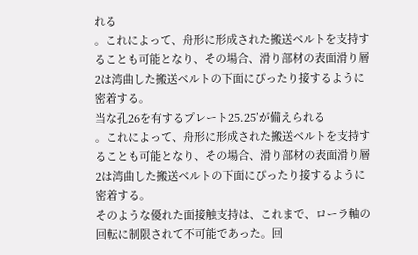れる
。これによって、舟形に形成された搬送ベルトを支持す
ることも可能となり、その場合、滑り部材の表面滑り層
2は湾曲した搬送ベルトの下面にぴったり接するように
密着する。
当な孔26を有するプレート25.25’が備えられる
。これによって、舟形に形成された搬送ベルトを支持す
ることも可能となり、その場合、滑り部材の表面滑り層
2は湾曲した搬送ベルトの下面にぴったり接するように
密着する。
そのような優れた面接触支持は、これまで、ローラ軸の
回転に制限されて不可能であった。回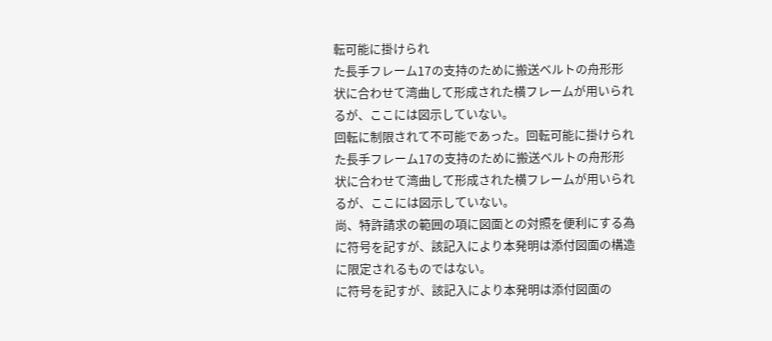転可能に掛けられ
た長手フレーム17の支持のために搬送ベルトの舟形形
状に合わせて湾曲して形成された横フレームが用いられ
るが、ここには図示していない。
回転に制限されて不可能であった。回転可能に掛けられ
た長手フレーム17の支持のために搬送ベルトの舟形形
状に合わせて湾曲して形成された横フレームが用いられ
るが、ここには図示していない。
尚、特許請求の範囲の項に図面との対照を便利にする為
に符号を記すが、該記入により本発明は添付図面の構造
に限定されるものではない。
に符号を記すが、該記入により本発明は添付図面の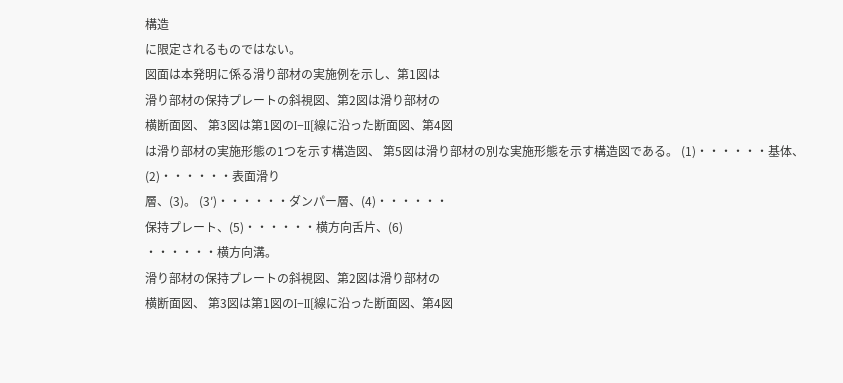構造
に限定されるものではない。
図面は本発明に係る滑り部材の実施例を示し、第1図は
滑り部材の保持プレートの斜視図、第2図は滑り部材の
横断面図、 第3図は第1図のI−II[線に沿った断面図、第4図
は滑り部材の実施形態の1つを示す構造図、 第5図は滑り部材の別な実施形態を示す構造図である。 (1)・・・・・・基体、(2)・・・・・・表面滑り
層、(3)。 (3′)・・・・・・ダンパー層、(4)・・・・・・
保持プレート、(5)・・・・・・横方向舌片、(6)
・・・・・・横方向溝。
滑り部材の保持プレートの斜視図、第2図は滑り部材の
横断面図、 第3図は第1図のI−II[線に沿った断面図、第4図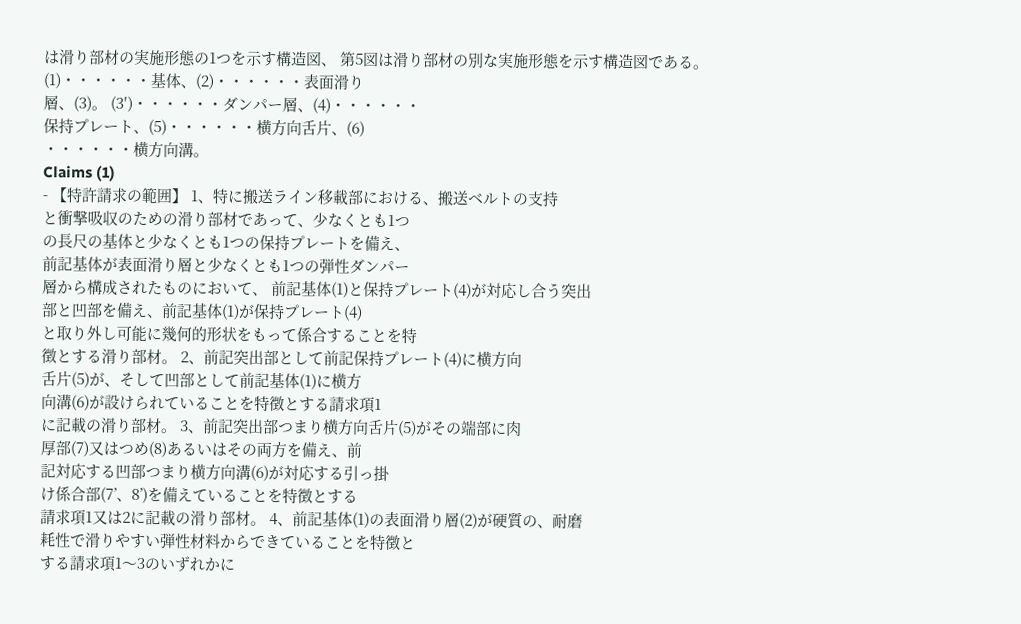は滑り部材の実施形態の1つを示す構造図、 第5図は滑り部材の別な実施形態を示す構造図である。 (1)・・・・・・基体、(2)・・・・・・表面滑り
層、(3)。 (3′)・・・・・・ダンパー層、(4)・・・・・・
保持プレート、(5)・・・・・・横方向舌片、(6)
・・・・・・横方向溝。
Claims (1)
- 【特許請求の範囲】 1、特に搬送ライン移載部における、搬送ベルトの支持
と衝撃吸収のための滑り部材であって、少なくとも1つ
の長尺の基体と少なくとも1つの保持プレートを備え、
前記基体が表面滑り層と少なくとも1つの弾性ダンパー
層から構成されたものにおいて、 前記基体(1)と保持プレート(4)が対応し合う突出
部と凹部を備え、前記基体(1)が保持プレート(4)
と取り外し可能に幾何的形状をもって係合することを特
徴とする滑り部材。 2、前記突出部として前記保持プレート(4)に横方向
舌片(5)が、そして凹部として前記基体(1)に横方
向溝(6)が設けられていることを特徴とする請求項1
に記載の滑り部材。 3、前記突出部つまり横方向舌片(5)がその端部に肉
厚部(7)又はつめ(8)あるいはその両方を備え、前
記対応する凹部つまり横方向溝(6)が対応する引っ掛
け係合部(7’、8’)を備えていることを特徴とする
請求項1又は2に記載の滑り部材。 4、前記基体(1)の表面滑り層(2)が硬質の、耐磨
耗性で滑りやすい弾性材料からできていることを特徴と
する請求項1〜3のいずれかに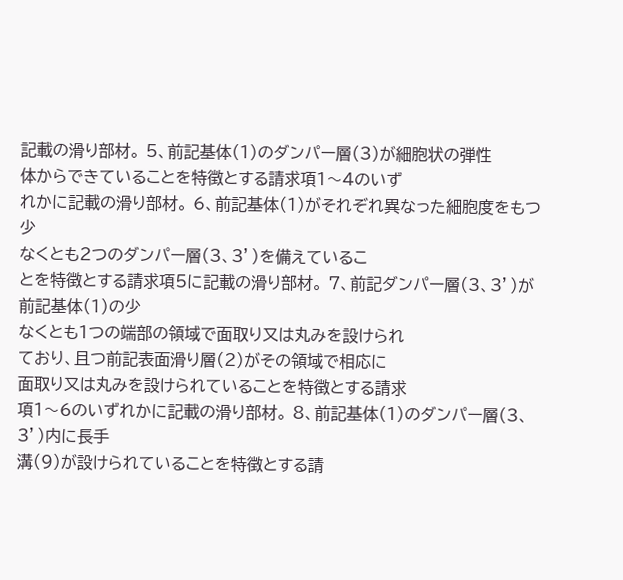記載の滑り部材。 5、前記基体(1)のダンパー層(3)が細胞状の弾性
体からできていることを特徴とする請求項1〜4のいず
れかに記載の滑り部材。 6、前記基体(1)がそれぞれ異なった細胞度をもつ少
なくとも2つのダンパー層(3、3’)を備えているこ
とを特徴とする請求項5に記載の滑り部材。 7、前記ダンパー層(3、3’)が前記基体(1)の少
なくとも1つの端部の領域で面取り又は丸みを設けられ
ており、且つ前記表面滑り層(2)がその領域で相応に
面取り又は丸みを設けられていることを特徴とする請求
項1〜6のいずれかに記載の滑り部材。 8、前記基体(1)のダンパー層(3、3’)内に長手
溝(9)が設けられていることを特徴とする請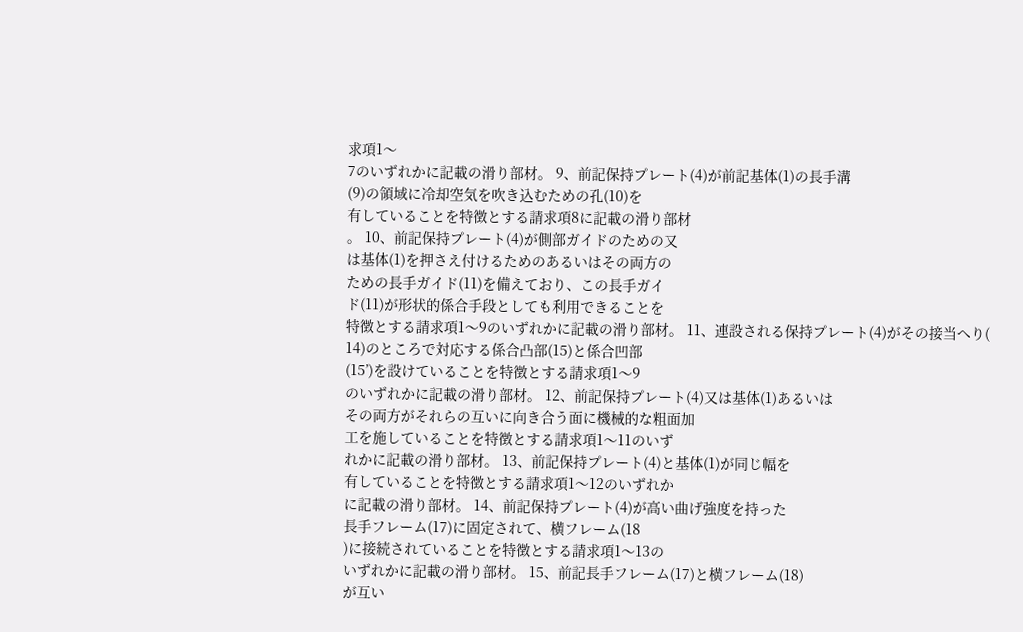求項1〜
7のいずれかに記載の滑り部材。 9、前記保持プレート(4)が前記基体(1)の長手溝
(9)の領域に冷却空気を吹き込むための孔(10)を
有していることを特徴とする請求項8に記載の滑り部材
。 10、前記保持プレート(4)が側部ガイドのための又
は基体(1)を押さえ付けるためのあるいはその両方の
ための長手ガイド(11)を備えており、この長手ガイ
ド(11)が形状的係合手段としても利用できることを
特徴とする請求項1〜9のいずれかに記載の滑り部材。 11、連設される保持プレート(4)がその接当へり(
14)のところで対応する係合凸部(15)と係合凹部
(15’)を設けていることを特徴とする請求項1〜9
のいずれかに記載の滑り部材。 12、前記保持プレート(4)又は基体(1)あるいは
その両方がそれらの互いに向き合う面に機械的な粗面加
工を施していることを特徴とする請求項1〜11のいず
れかに記載の滑り部材。 13、前記保持プレート(4)と基体(1)が同じ幅を
有していることを特徴とする請求項1〜12のいずれか
に記載の滑り部材。 14、前記保持プレート(4)が高い曲げ強度を持った
長手フレーム(17)に固定されて、横フレーム(18
)に接続されていることを特徴とする請求項1〜13の
いずれかに記載の滑り部材。 15、前記長手フレーム(17)と横フレーム(18)
が互い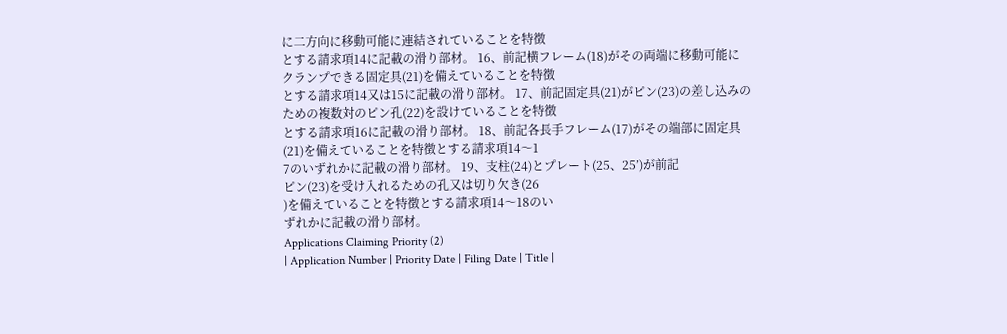に二方向に移動可能に連結されていることを特徴
とする請求項14に記載の滑り部材。 16、前記横フレーム(18)がその両端に移動可能に
クランプできる固定具(21)を備えていることを特徴
とする請求項14又は15に記載の滑り部材。 17、前記固定具(21)がピン(23)の差し込みの
ための複数対のピン孔(22)を設けていることを特徴
とする請求項16に記載の滑り部材。 18、前記各長手フレーム(17)がその端部に固定具
(21)を備えていることを特徴とする請求項14〜1
7のいずれかに記載の滑り部材。 19、支柱(24)とプレート(25、25’)が前記
ピン(23)を受け入れるための孔又は切り欠き(26
)を備えていることを特徴とする請求項14〜18のい
ずれかに記載の滑り部材。
Applications Claiming Priority (2)
| Application Number | Priority Date | Filing Date | Title |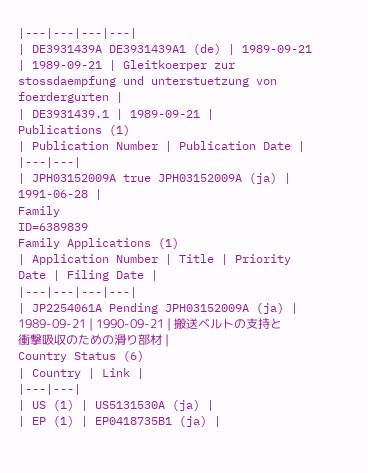|---|---|---|---|
| DE3931439A DE3931439A1 (de) | 1989-09-21 | 1989-09-21 | Gleitkoerper zur stossdaempfung und unterstuetzung von foerdergurten |
| DE3931439.1 | 1989-09-21 |
Publications (1)
| Publication Number | Publication Date |
|---|---|
| JPH03152009A true JPH03152009A (ja) | 1991-06-28 |
Family
ID=6389839
Family Applications (1)
| Application Number | Title | Priority Date | Filing Date |
|---|---|---|---|
| JP2254061A Pending JPH03152009A (ja) | 1989-09-21 | 1990-09-21 | 搬送ベルトの支持と衝撃吸収のための滑り部材 |
Country Status (6)
| Country | Link |
|---|---|
| US (1) | US5131530A (ja) |
| EP (1) | EP0418735B1 (ja) |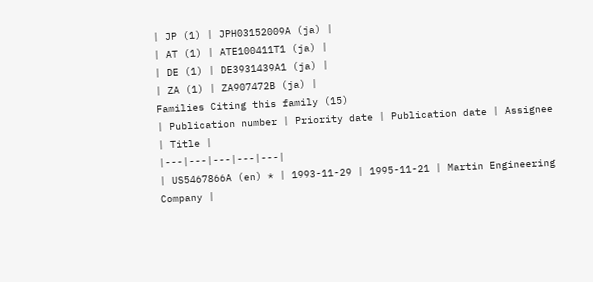| JP (1) | JPH03152009A (ja) |
| AT (1) | ATE100411T1 (ja) |
| DE (1) | DE3931439A1 (ja) |
| ZA (1) | ZA907472B (ja) |
Families Citing this family (15)
| Publication number | Priority date | Publication date | Assignee | Title |
|---|---|---|---|---|
| US5467866A (en) * | 1993-11-29 | 1995-11-21 | Martin Engineering Company |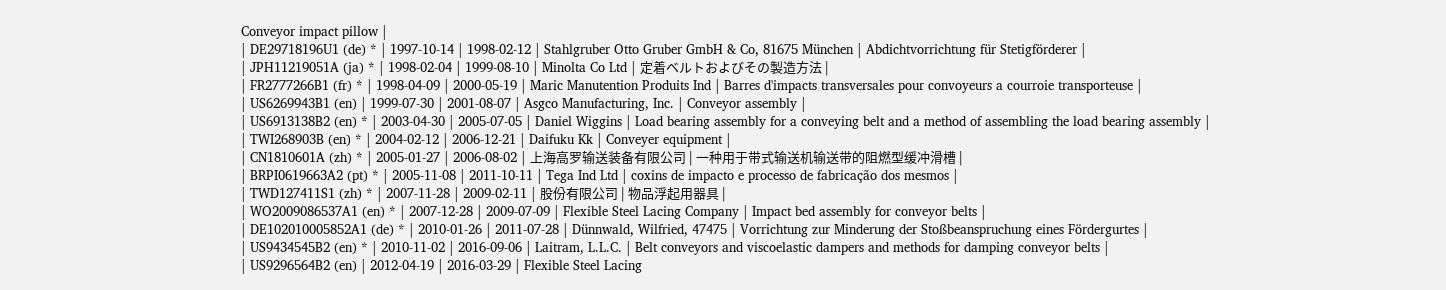Conveyor impact pillow |
| DE29718196U1 (de) * | 1997-10-14 | 1998-02-12 | Stahlgruber Otto Gruber GmbH & Co, 81675 München | Abdichtvorrichtung für Stetigförderer |
| JPH11219051A (ja) * | 1998-02-04 | 1999-08-10 | Minolta Co Ltd | 定着ベルトおよびその製造方法 |
| FR2777266B1 (fr) * | 1998-04-09 | 2000-05-19 | Maric Manutention Produits Ind | Barres d'impacts transversales pour convoyeurs a courroie transporteuse |
| US6269943B1 (en) | 1999-07-30 | 2001-08-07 | Asgco Manufacturing, Inc. | Conveyor assembly |
| US6913138B2 (en) * | 2003-04-30 | 2005-07-05 | Daniel Wiggins | Load bearing assembly for a conveying belt and a method of assembling the load bearing assembly |
| TWI268903B (en) * | 2004-02-12 | 2006-12-21 | Daifuku Kk | Conveyer equipment |
| CN1810601A (zh) * | 2005-01-27 | 2006-08-02 | 上海高罗输送装备有限公司 | 一种用于带式输送机输送带的阻燃型缓冲滑槽 |
| BRPI0619663A2 (pt) * | 2005-11-08 | 2011-10-11 | Tega Ind Ltd | coxins de impacto e processo de fabricação dos mesmos |
| TWD127411S1 (zh) * | 2007-11-28 | 2009-02-11 | 股份有限公司 | 物品浮起用器具 |
| WO2009086537A1 (en) * | 2007-12-28 | 2009-07-09 | Flexible Steel Lacing Company | Impact bed assembly for conveyor belts |
| DE102010005852A1 (de) * | 2010-01-26 | 2011-07-28 | Dünnwald, Wilfried, 47475 | Vorrichtung zur Minderung der Stoßbeanspruchung eines Fördergurtes |
| US9434545B2 (en) * | 2010-11-02 | 2016-09-06 | Laitram, L.L.C. | Belt conveyors and viscoelastic dampers and methods for damping conveyor belts |
| US9296564B2 (en) | 2012-04-19 | 2016-03-29 | Flexible Steel Lacing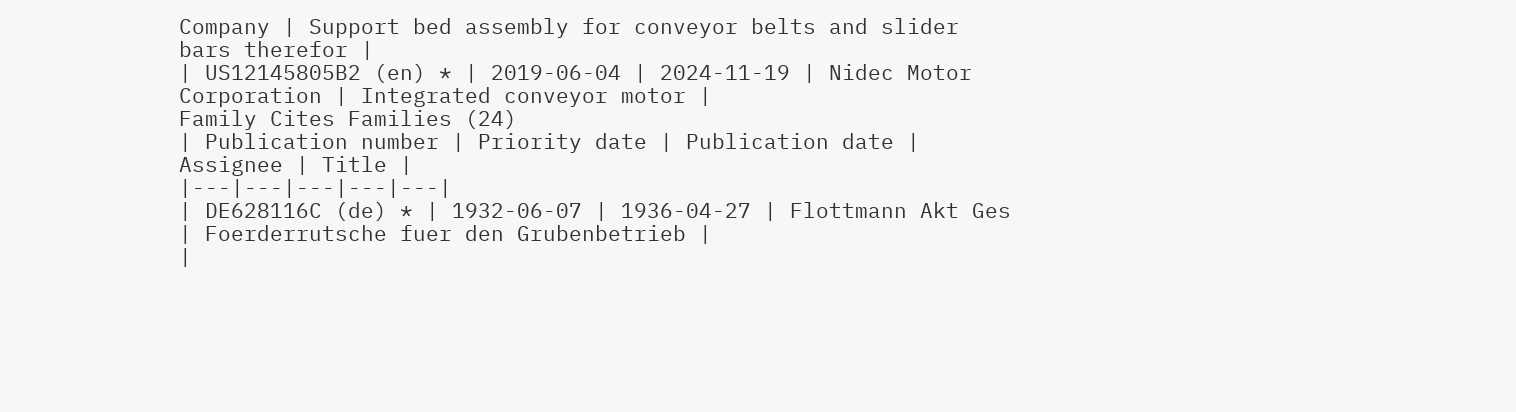Company | Support bed assembly for conveyor belts and slider bars therefor |
| US12145805B2 (en) * | 2019-06-04 | 2024-11-19 | Nidec Motor Corporation | Integrated conveyor motor |
Family Cites Families (24)
| Publication number | Priority date | Publication date | Assignee | Title |
|---|---|---|---|---|
| DE628116C (de) * | 1932-06-07 | 1936-04-27 | Flottmann Akt Ges | Foerderrutsche fuer den Grubenbetrieb |
|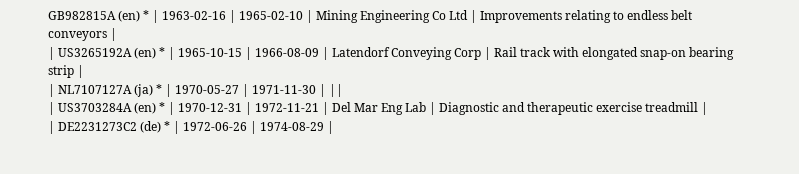GB982815A (en) * | 1963-02-16 | 1965-02-10 | Mining Engineering Co Ltd | Improvements relating to endless belt conveyors |
| US3265192A (en) * | 1965-10-15 | 1966-08-09 | Latendorf Conveying Corp | Rail track with elongated snap-on bearing strip |
| NL7107127A (ja) * | 1970-05-27 | 1971-11-30 | ||
| US3703284A (en) * | 1970-12-31 | 1972-11-21 | Del Mar Eng Lab | Diagnostic and therapeutic exercise treadmill |
| DE2231273C2 (de) * | 1972-06-26 | 1974-08-29 |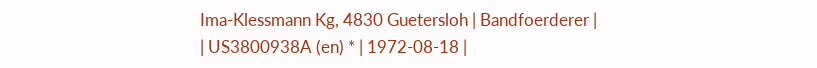Ima-Klessmann Kg, 4830 Guetersloh | Bandfoerderer |
| US3800938A (en) * | 1972-08-18 |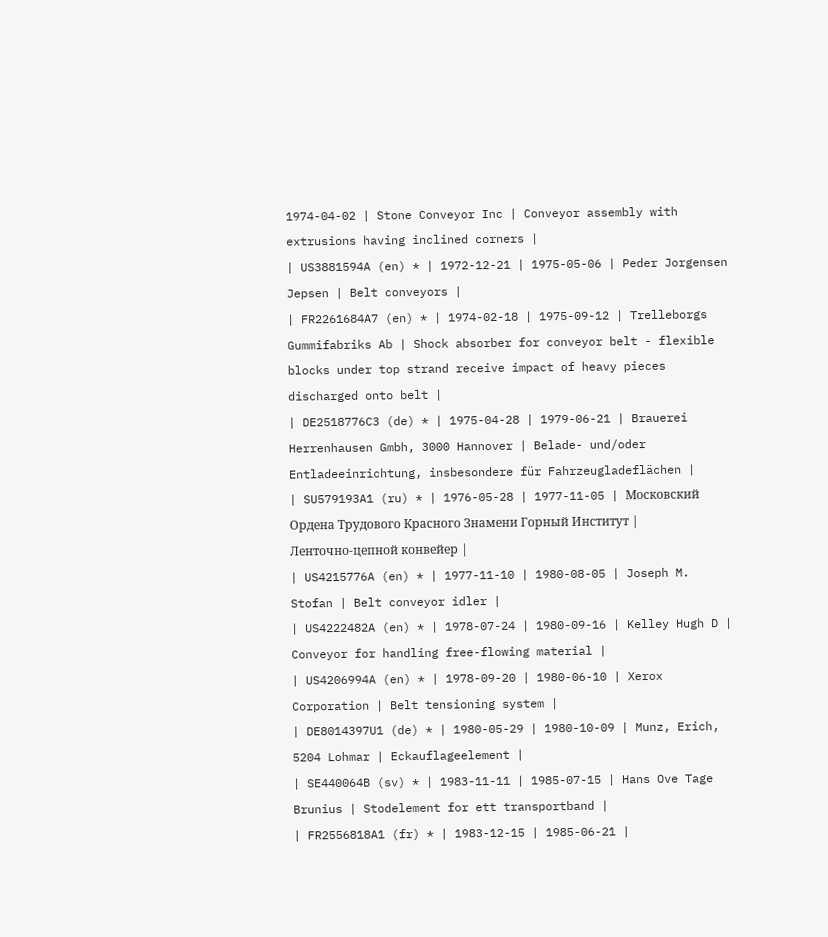1974-04-02 | Stone Conveyor Inc | Conveyor assembly with extrusions having inclined corners |
| US3881594A (en) * | 1972-12-21 | 1975-05-06 | Peder Jorgensen Jepsen | Belt conveyors |
| FR2261684A7 (en) * | 1974-02-18 | 1975-09-12 | Trelleborgs Gummifabriks Ab | Shock absorber for conveyor belt - flexible blocks under top strand receive impact of heavy pieces discharged onto belt |
| DE2518776C3 (de) * | 1975-04-28 | 1979-06-21 | Brauerei Herrenhausen Gmbh, 3000 Hannover | Belade- und/oder Entladeeinrichtung, insbesondere für Fahrzeugladeflächen |
| SU579193A1 (ru) * | 1976-05-28 | 1977-11-05 | Московский Ордена Трудового Красного Знамени Горный Институт | Ленточно-цепной конвейер |
| US4215776A (en) * | 1977-11-10 | 1980-08-05 | Joseph M. Stofan | Belt conveyor idler |
| US4222482A (en) * | 1978-07-24 | 1980-09-16 | Kelley Hugh D | Conveyor for handling free-flowing material |
| US4206994A (en) * | 1978-09-20 | 1980-06-10 | Xerox Corporation | Belt tensioning system |
| DE8014397U1 (de) * | 1980-05-29 | 1980-10-09 | Munz, Erich, 5204 Lohmar | Eckauflageelement |
| SE440064B (sv) * | 1983-11-11 | 1985-07-15 | Hans Ove Tage Brunius | Stodelement for ett transportband |
| FR2556818A1 (fr) * | 1983-12-15 | 1985-06-21 |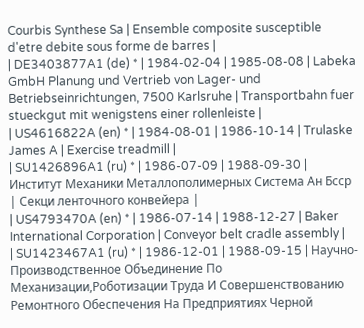Courbis Synthese Sa | Ensemble composite susceptible d'etre debite sous forme de barres |
| DE3403877A1 (de) * | 1984-02-04 | 1985-08-08 | Labeka GmbH Planung und Vertrieb von Lager- und Betriebseinrichtungen, 7500 Karlsruhe | Transportbahn fuer stueckgut mit wenigstens einer rollenleiste |
| US4616822A (en) * | 1984-08-01 | 1986-10-14 | Trulaske James A | Exercise treadmill |
| SU1426896A1 (ru) * | 1986-07-09 | 1988-09-30 | Институт Механики Металлополимерных Система Ан Бсср | Секци ленточного конвейера |
| US4793470A (en) * | 1986-07-14 | 1988-12-27 | Baker International Corporation | Conveyor belt cradle assembly |
| SU1423467A1 (ru) * | 1986-12-01 | 1988-09-15 | Научно-Производственное Объединение По Механизации,Роботизации Труда И Совершенствованию Ремонтного Обеспечения На Предприятиях Черной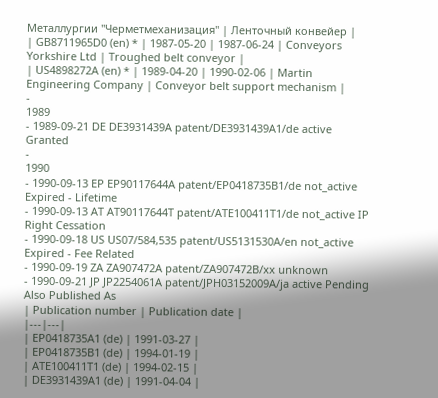Металлургии "Черметмеханизация" | Ленточный конвейер |
| GB8711965D0 (en) * | 1987-05-20 | 1987-06-24 | Conveyors Yorkshire Ltd | Troughed belt conveyor |
| US4898272A (en) * | 1989-04-20 | 1990-02-06 | Martin Engineering Company | Conveyor belt support mechanism |
-
1989
- 1989-09-21 DE DE3931439A patent/DE3931439A1/de active Granted
-
1990
- 1990-09-13 EP EP90117644A patent/EP0418735B1/de not_active Expired - Lifetime
- 1990-09-13 AT AT90117644T patent/ATE100411T1/de not_active IP Right Cessation
- 1990-09-18 US US07/584,535 patent/US5131530A/en not_active Expired - Fee Related
- 1990-09-19 ZA ZA907472A patent/ZA907472B/xx unknown
- 1990-09-21 JP JP2254061A patent/JPH03152009A/ja active Pending
Also Published As
| Publication number | Publication date |
|---|---|
| EP0418735A1 (de) | 1991-03-27 |
| EP0418735B1 (de) | 1994-01-19 |
| ATE100411T1 (de) | 1994-02-15 |
| DE3931439A1 (de) | 1991-04-04 |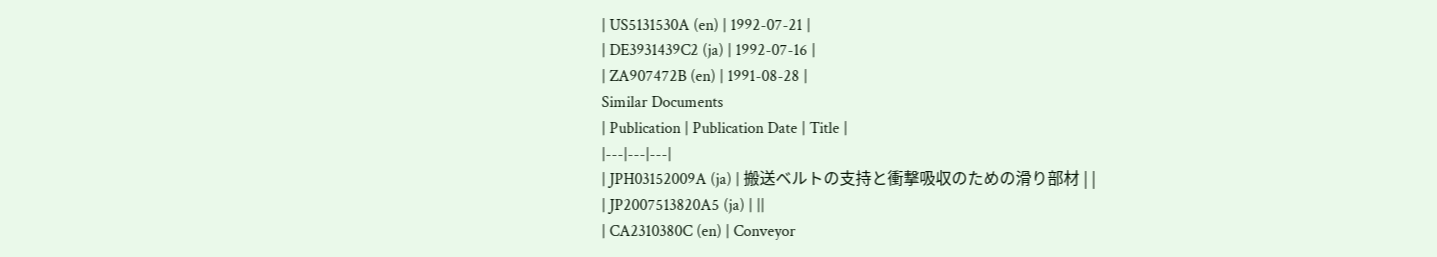| US5131530A (en) | 1992-07-21 |
| DE3931439C2 (ja) | 1992-07-16 |
| ZA907472B (en) | 1991-08-28 |
Similar Documents
| Publication | Publication Date | Title |
|---|---|---|
| JPH03152009A (ja) | 搬送ベルトの支持と衝撃吸収のための滑り部材 | |
| JP2007513820A5 (ja) | ||
| CA2310380C (en) | Conveyor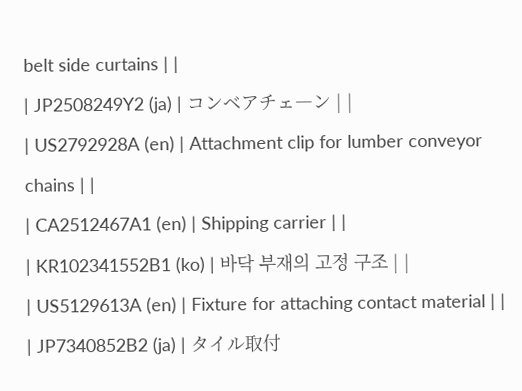belt side curtains | |
| JP2508249Y2 (ja) | コンベアチェ―ン | |
| US2792928A (en) | Attachment clip for lumber conveyor chains | |
| CA2512467A1 (en) | Shipping carrier | |
| KR102341552B1 (ko) | 바닥 부재의 고정 구조 | |
| US5129613A (en) | Fixture for attaching contact material | |
| JP7340852B2 (ja) | タイル取付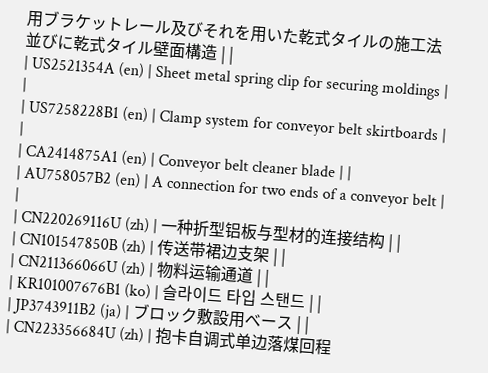用ブラケットレール及びそれを用いた乾式タイルの施工法並びに乾式タイル壁面構造 | |
| US2521354A (en) | Sheet metal spring clip for securing moldings | |
| US7258228B1 (en) | Clamp system for conveyor belt skirtboards | |
| CA2414875A1 (en) | Conveyor belt cleaner blade | |
| AU758057B2 (en) | A connection for two ends of a conveyor belt | |
| CN220269116U (zh) | 一种折型铝板与型材的连接结构 | |
| CN101547850B (zh) | 传送带裙边支架 | |
| CN211366066U (zh) | 物料运输通道 | |
| KR101007676B1 (ko) | 슬라이드 타입 스탠드 | |
| JP3743911B2 (ja) | ブロック敷設用ベース | |
| CN223356684U (zh) | 抱卡自调式单边落煤回程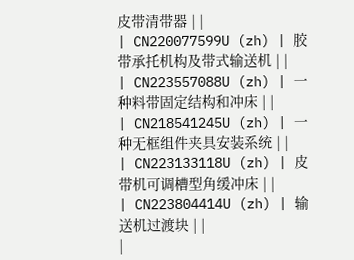皮带清带器 | |
| CN220077599U (zh) | 胶带承托机构及带式输送机 | |
| CN223557088U (zh) | 一种料带固定结构和冲床 | |
| CN218541245U (zh) | 一种无框组件夹具安装系统 | |
| CN223133118U (zh) | 皮带机可调槽型角缓冲床 | |
| CN223804414U (zh) | 输送机过渡块 | |
|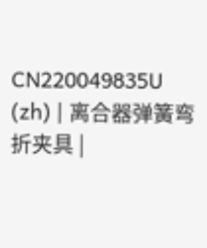CN220049835U (zh) | 离合器弹簧弯折夹具 |